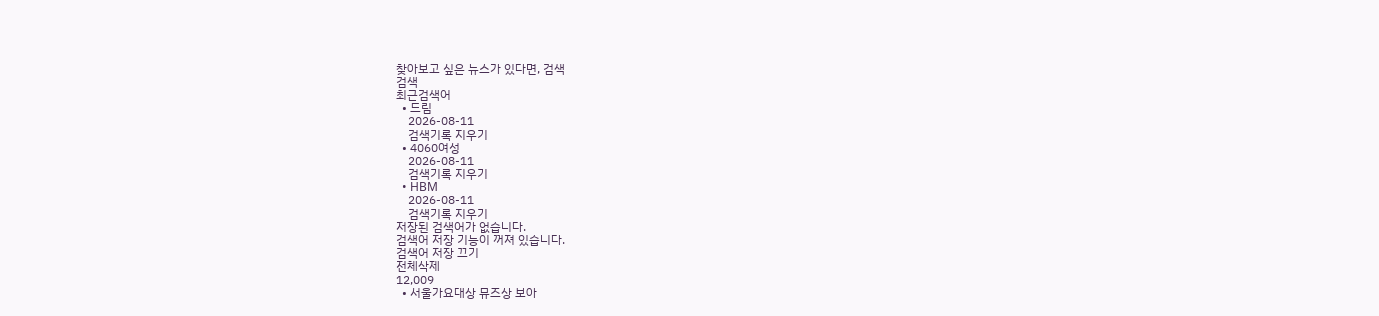찾아보고 싶은 뉴스가 있다면, 검색
검색
최근검색어
  • 드림
    2026-08-11
    검색기록 지우기
  • 4060여성
    2026-08-11
    검색기록 지우기
  • HBM
    2026-08-11
    검색기록 지우기
저장된 검색어가 없습니다.
검색어 저장 기능이 꺼져 있습니다.
검색어 저장 끄기
전체삭제
12,009
  • 서울가요대상 뮤즈상 보아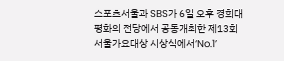스포츠서울과 SBS가 6일 오후 경희대 평화의 전당에서 공동개최한 제13회서울가요대상 시상식에서‘No.1’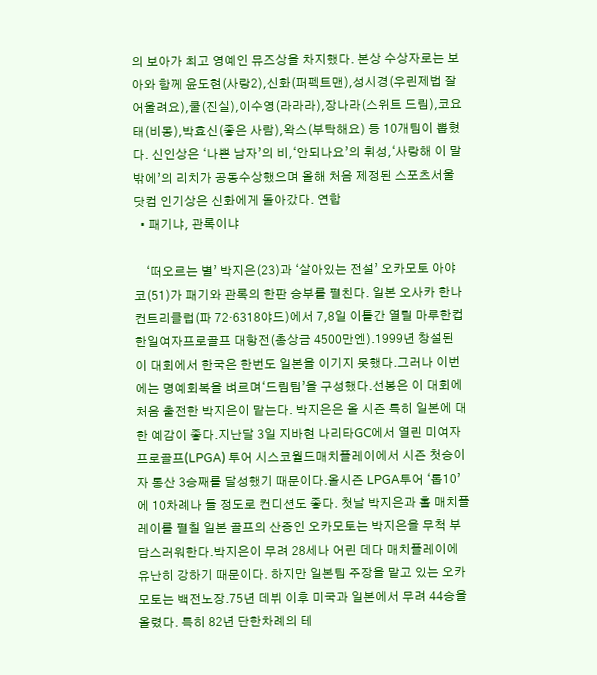의 보아가 최고 영예인 뮤즈상을 차지했다. 본상 수상자로는 보아와 함께 윤도현(사랑2),신화(퍼펙트맨),성시경(우린제법 잘 어울려요),쿨(진실),이수영(라라라),장나라(스위트 드림),코요태(비몽),박효신(좋은 사람),왁스(부탁해요) 등 10개팀이 뽑혔다. 신인상은 ‘나쁜 남자’의 비,‘안되나요’의 휘성,‘사랑해 이 말밖에’의 리치가 공동수상했으며 올해 처음 제정된 스포츠서울닷컴 인기상은 신화에게 돌아갔다. 연합
  • 패기냐, 관록이냐

    ‘떠오르는 별’ 박지은(23)과 ‘살아있는 전설’ 오카모토 아야코(51)가 패기와 관록의 한판 승부를 펼친다. 일본 오사카 한나컨트리클럽(파 72·6318야드)에서 7,8일 이틀간 열릴 마루한컵 한일여자프로골프 대항전(총상금 4500만엔).1999년 창설된 이 대회에서 한국은 한번도 일본을 이기지 못했다.그러나 이번에는 명예회복을 벼르며‘드림팀’을 구성했다.선봉은 이 대회에 처음 출전한 박지은이 맡는다. 박지은은 올 시즌 특히 일본에 대한 예감이 좋다.지난달 3일 지바현 나리타GC에서 열린 미여자프로골프(LPGA) 투어 시스코월드매치플레이에서 시즌 첫승이자 통산 3승째를 달성했기 때문이다.올시즌 LPGA투어 ‘톱10’에 10차례나 들 정도로 컨디션도 좋다. 첫날 박지은과 홀 매치플레이를 펼칠 일본 골프의 산증인 오카모토는 박지은을 무척 부담스러워한다.박지은이 무려 28세나 어린 데다 매치플레이에 유난히 강하기 때문이다. 하지만 일본팀 주장을 맡고 있는 오카모토는 백전노장.75년 데뷔 이후 미국과 일본에서 무려 44승을 올렸다. 특히 82년 단한차례의 테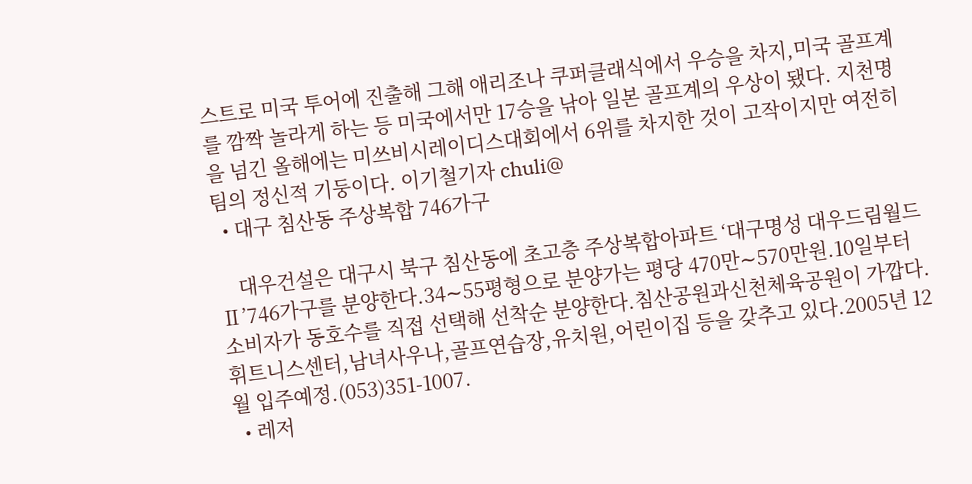스트로 미국 투어에 진출해 그해 애리조나 쿠퍼클래식에서 우승을 차지,미국 골프계를 깜짝 놀라게 하는 등 미국에서만 17승을 낚아 일본 골프계의 우상이 됐다. 지천명을 넘긴 올해에는 미쓰비시레이디스대회에서 6위를 차지한 것이 고작이지만 여전히 팀의 정신적 기둥이다. 이기철기자 chuli@
  • 대구 침산동 주상복합 746가구

    대우건설은 대구시 북구 침산동에 초고층 주상복합아파트 ‘대구명성 대우드림월드Ⅱ’746가구를 분양한다.34∼55평형으로 분양가는 평당 470만∼570만원.10일부터 소비자가 동호수를 직접 선택해 선착순 분양한다.침산공원과신천체육공원이 가깝다.휘트니스센터,남녀사우나,골프연습장,유치원,어린이집 등을 갖추고 있다.2005년 12월 입주예정.(053)351-1007.
  • 레저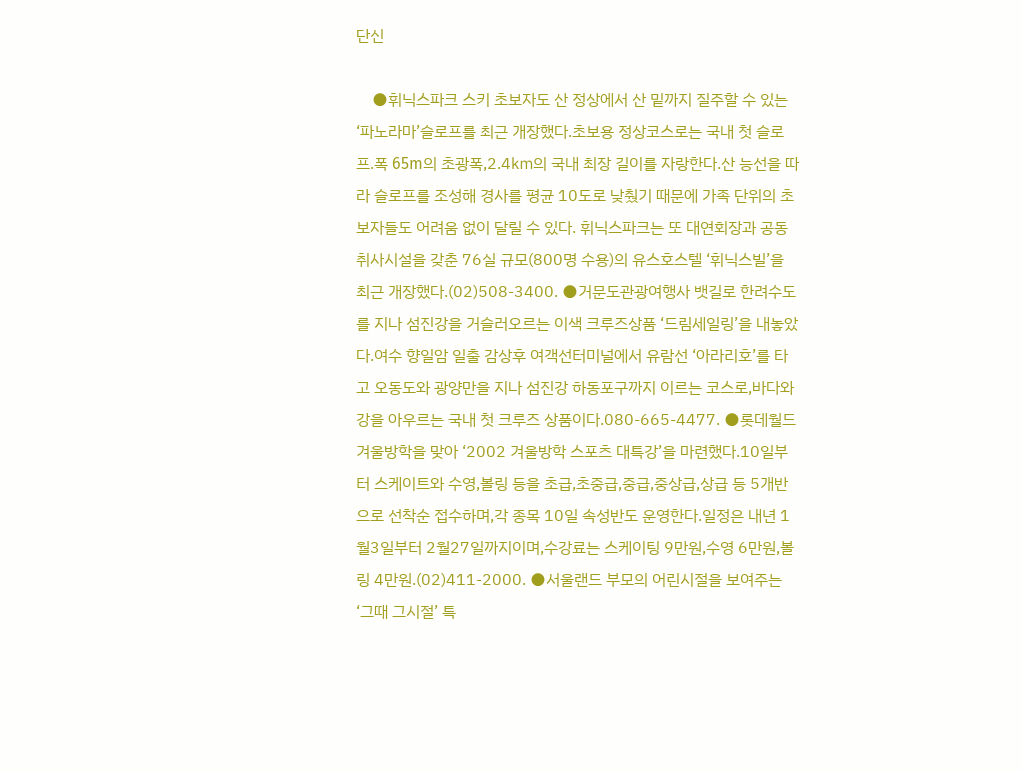단신

    ●휘닉스파크 스키 초보자도 산 정상에서 산 밑까지 질주할 수 있는 ‘파노라마’슬로프를 최근 개장했다.초보용 정상코스로는 국내 첫 슬로프.폭 65m의 초광폭,2.4㎞의 국내 최장 길이를 자랑한다.산 능선을 따라 슬로프를 조성해 경사를 평균 10도로 낮췄기 때문에 가족 단위의 초보자들도 어려움 없이 달릴 수 있다. 휘닉스파크는 또 대연회장과 공동 취사시설을 갖춘 76실 규모(800명 수용)의 유스호스텔 ‘휘닉스빌’을 최근 개장했다.(02)508-3400. ●거문도관광여행사 뱃길로 한려수도를 지나 섬진강을 거슬러오르는 이색 크루즈상품 ‘드림세일링’을 내놓았다.여수 향일암 일출 감상후 여객선터미널에서 유람선 ‘아라리호’를 타고 오동도와 광양만을 지나 섬진강 하동포구까지 이르는 코스로,바다와 강을 아우르는 국내 첫 크루즈 상품이다.080-665-4477. ●롯데월드 겨울방학을 맞아 ‘2002 겨울방학 스포츠 대특강’을 마련했다.10일부터 스케이트와 수영,볼링 등을 초급,초중급,중급,중상급,상급 등 5개반으로 선착순 접수하며,각 종목 10일 속성반도 운영한다.일정은 내년 1월3일부터 2월27일까지이며,수강료는 스케이팅 9만원,수영 6만원,볼링 4만원.(02)411-2000. ●서울랜드 부모의 어린시절을 보여주는 ‘그때 그시절’ 특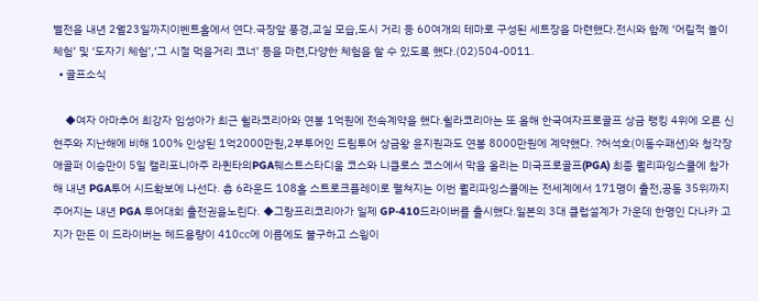별전을 내년 2월23일까지이벤트홀에서 연다.극장앞 풍경,교실 모습,도시 거리 등 60여개의 테마로 구성된 세트장을 마련했다.전시와 함께 ‘어릴적 놀이 체험’ 및 ‘도자기 체험’,‘그 시절 먹을거리 코너’ 등을 마련,다양한 체험을 할 수 있도록 했다.(02)504-0011.
  • 골프소식

    ◆여자 아마추어 최강자 임성아가 최근 휠라코리아와 연봉 1억원에 전속계약을 했다.휠라코리아는 또 올해 한국여자프로골프 상금 랭킹 4위에 오른 신현주와 지난해에 비해 100% 인상된 1억2000만원,2부투어인 드림투어 상금왕 윤지원과도 연봉 8000만원에 계약했다. ?허석호(이동수패션)와 청각장애골퍼 이승만이 5일 캘리포니아주 라퀸타의PGA웨스트스타디움 코스와 니클로스 코스에서 막을 올리는 미국프로골프(PGA) 최종 퀄리파잉스쿨에 참가해 내년 PGA투어 시드확보에 나선다. 총 6라운드 108홀 스트로크플레이로 펼쳐지는 이번 퀄리파잉스쿨에는 전세계에서 171명이 출전,공동 35위까지 주어지는 내년 PGA 투어대회 출전권을노린다. ◆그랑프리코리아가 일제 GP-410드라이버를 출시했다.일본의 3대 클럽설계가 가운데 한명인 다나카 고지가 만든 이 드라이버는 헤드용량이 410㏄에 이름에도 불구하고 스윙이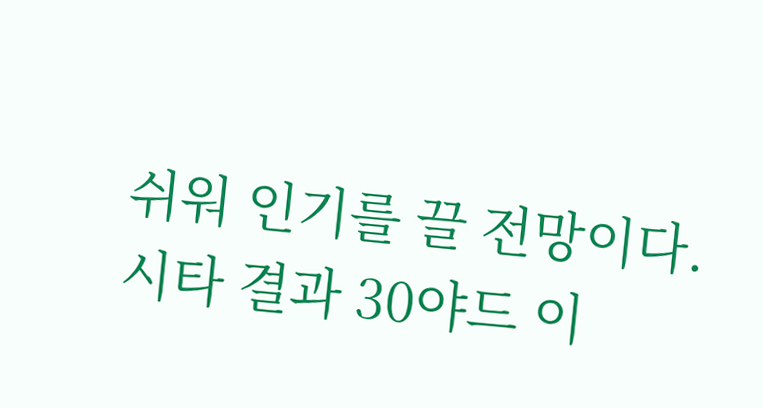쉬워 인기를 끌 전망이다.시타 결과 30야드 이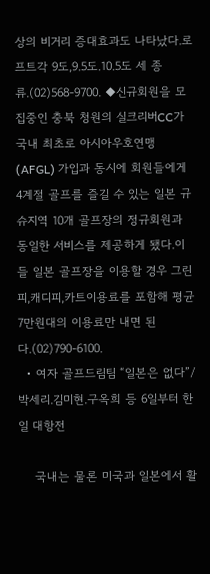상의 비거리 증대효과도 나타났다.로프트각 9도,9.5도.10.5도 세 종류.(02)568-9700. ◆신규회원을 모집중인 충북 청원의 실크리버CC가 국내 최초로 아시아우호연맹(AFGL) 가입과 동시에 회원들에게 4계절 골프를 즐길 수 있는 일본 규슈지역 10개 골프장의 정규회원과 동일한 서비스를 제공하게 됐다.이들 일본 골프장을 이용할 경우 그린피,캐디피,카트이용료를 포함해 평균 7만원대의 이용료만 내면 된다.(02)790-6100.
  • 여자 골프드림팀 “일본은 없다”/박세리.김미현.구옥희 등 6일부터 한일 대항전

    국내는 물론 미국과 일본에서 활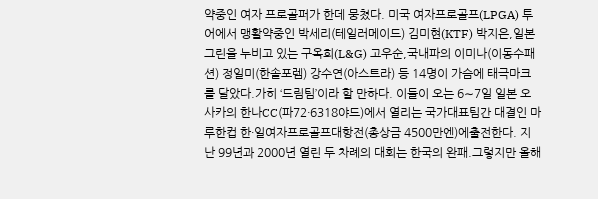약중인 여자 프로골퍼가 한데 뭉쳤다. 미국 여자프로골프(LPGA) 투어에서 맹활약중인 박세리(테일러메이드) 김미현(KTF) 박지은,일본 그린을 누비고 있는 구옥희(L&G) 고우순,국내파의 이미나(이동수패션) 정일미(한솔포렘) 강수연(아스트라) 등 14명이 가슴에 태극마크를 달았다.가히 ‘드림팀’이라 할 만하다. 이들이 오는 6∼7일 일본 오사카의 한나CC(파72·6318야드)에서 열리는 국가대표팀간 대결인 마루한컵 한·일여자프로골프대항전(총상금 4500만엔)에출전한다. 지난 99년과 2000년 열린 두 차례의 대회는 한국의 완패.그렇지만 올해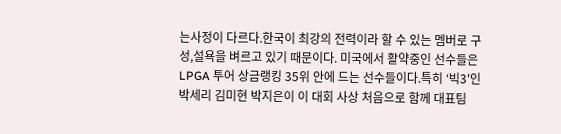는사정이 다르다.한국이 최강의 전력이라 할 수 있는 멤버로 구성,설욕을 벼르고 있기 때문이다. 미국에서 활약중인 선수들은 LPGA 투어 상금랭킹 35위 안에 드는 선수들이다.특히 ‘빅3'인 박세리 김미현 박지은이 이 대회 사상 처음으로 함께 대표팀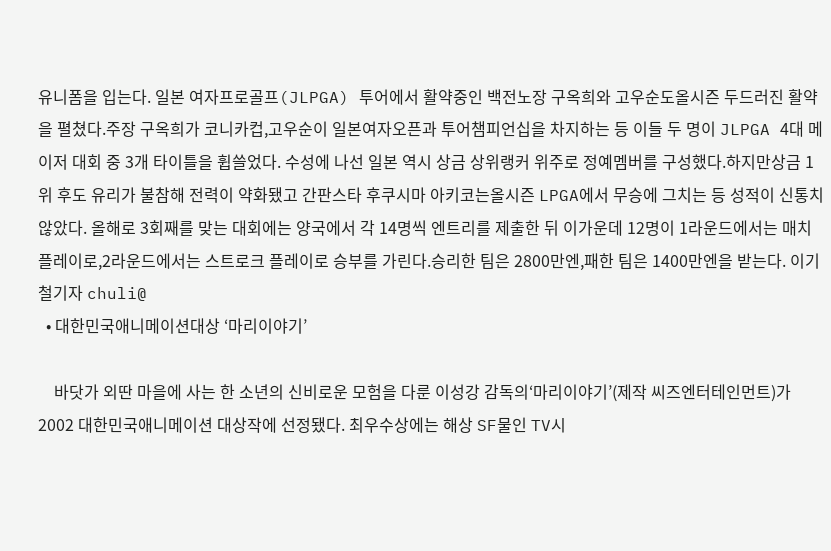유니폼을 입는다. 일본 여자프로골프(JLPGA) 투어에서 활약중인 백전노장 구옥희와 고우순도올시즌 두드러진 활약을 펼쳤다.주장 구옥희가 코니카컵,고우순이 일본여자오픈과 투어챔피언십을 차지하는 등 이들 두 명이 JLPGA 4대 메이저 대회 중 3개 타이틀을 휩쓸었다. 수성에 나선 일본 역시 상금 상위랭커 위주로 정예멤버를 구성했다.하지만상금 1위 후도 유리가 불참해 전력이 약화됐고 간판스타 후쿠시마 아키코는올시즌 LPGA에서 무승에 그치는 등 성적이 신통치 않았다. 올해로 3회째를 맞는 대회에는 양국에서 각 14명씩 엔트리를 제출한 뒤 이가운데 12명이 1라운드에서는 매치플레이로,2라운드에서는 스트로크 플레이로 승부를 가린다.승리한 팀은 2800만엔,패한 팀은 1400만엔을 받는다. 이기철기자 chuli@
  • 대한민국애니메이션대상 ‘마리이야기’

    바닷가 외딴 마을에 사는 한 소년의 신비로운 모험을 다룬 이성강 감독의‘마리이야기’(제작 씨즈엔터테인먼트)가 2002 대한민국애니메이션 대상작에 선정됐다. 최우수상에는 해상 SF물인 TV시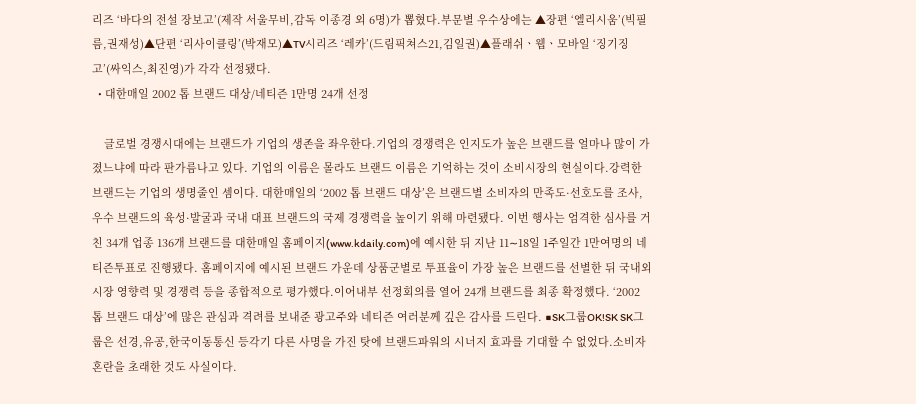리즈 ‘바다의 전설 장보고’(제작 서울무비,감독 이종경 외 6명)가 뽑혔다.부문별 우수상에는 ▲장편 ‘엘리시움’(빅필름,권재성)▲단편 ‘리사이클링’(박재모)▲TV시리즈 ‘레카’(드림픽쳐스21,김일권)▲플래쉬ㆍ웹ㆍ모바일 ‘징기징고’(싸익스,최진영)가 각각 선정됐다.
  • 대한매일 2002 톱 브랜드 대상/네티즌 1만명 24개 선정

    글로벌 경쟁시대에는 브랜드가 기업의 생존을 좌우한다.기업의 경쟁력은 인지도가 높은 브랜드를 얼마나 많이 가졌느냐에 따라 판가름나고 있다. 기업의 이름은 몰라도 브랜드 이름은 기억하는 것이 소비시장의 현실이다.강력한 브랜드는 기업의 생명줄인 셈이다. 대한매일의 ‘2002 톱 브랜드 대상’은 브랜드별 소비자의 만족도·선호도를 조사,우수 브랜드의 육성·발굴과 국내 대표 브랜드의 국제 경쟁력을 높이기 위해 마련됐다. 이번 행사는 엄격한 심사를 거친 34개 업종 136개 브랜드를 대한매일 홈페이지(www.kdaily.com)에 예시한 뒤 지난 11∼18일 1주일간 1만여명의 네티즌투표로 진행됐다. 홈페이지에 예시된 브랜드 가운데 상품군별로 투표율이 가장 높은 브랜드를 선별한 뒤 국내외 시장 영향력 및 경쟁력 등을 종합적으로 평가했다.이어내부 선정회의를 열어 24개 브랜드를 최종 확정했다. ‘2002 톱 브랜드 대상’에 많은 관심과 격려를 보내준 광고주와 네티즌 여러분께 깊은 감사를 드린다. ■SK그룹OK!SK SK그룹은 선경,유공,한국이동통신 등각기 다른 사명을 가진 탓에 브랜드파워의 시너지 효과를 기대할 수 없었다.소비자 혼란을 초래한 것도 사실이다.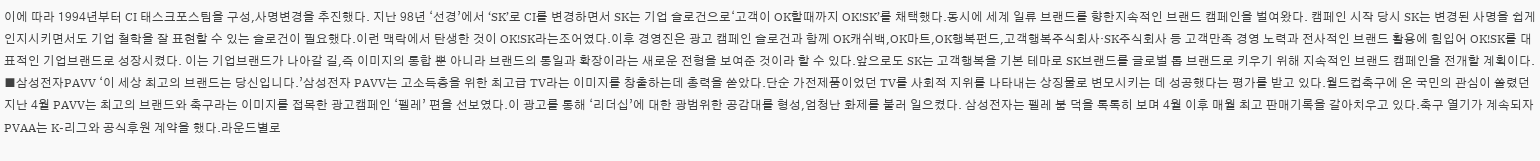이에 따라 1994년부터 CI 태스크포스팀을 구성,사명변경을 추진했다. 지난 98년 ‘선경’에서 ‘SK’로 CI를 변경하면서 SK는 기업 슬로건으로‘고객이 OK할때까지 OK!SK’를 채택했다.동시에 세계 일류 브랜드를 향한지속적인 브랜드 캠페인을 벌여왔다. 캠페인 시작 당시 SK는 변경된 사명을 쉽게 인지시키면서도 기업 철학을 잘 표현할 수 있는 슬로건이 필요했다.이런 맥락에서 탄생한 것이 OK!SK라는조어였다.이후 경영진은 광고 캠페인 슬로건과 함께 OK캐쉬백,OK마트,OK행복펀드,고객행복주식회사·SK주식회사 등 고객만족 경영 노력과 전사적인 브랜드 활용에 힘입어 OK!SK를 대표적인 기업브랜드로 성장시켰다. 이는 기업브랜드가 나아갈 길,즉 이미지의 통합 뿐 아니라 브랜드의 통일과 확장이라는 새로운 전형을 보여준 것이라 할 수 있다.앞으로도 SK는 고객행복을 기본 테마로 SK브랜드를 글로벌 톱 브랜드로 키우기 위해 지속적인 브랜드 캠페인을 전개할 계획이다. ■삼성전자PAVV ‘이 세상 최고의 브랜드는 당신입니다.’삼성전자 PAVV는 고소득층을 위한 최고급 TV라는 이미지를 창출하는데 총력을 쏟았다.단순 가전제품이었던 TV를 사회적 지위를 나타내는 상징물로 변모시키는 데 성공했다는 평가를 받고 있다.월드컵축구에 온 국민의 관심이 쏠렸던 지난 4월 PAVV는 최고의 브랜드와 축구라는 이미지를 접목한 광고캠페인 ‘펠레’ 편을 선보였다.이 광고를 통해 ‘리더십’에 대한 광범위한 공감대를 형성,엄청난 화제를 불러 일으켰다. 삼성전자는 펠레 붐 덕을 톡톡히 보며 4월 이후 매월 최고 판매기록을 갈아치우고 있다.축구 열기가 계속되자 PVAA는 K-리그와 공식후원 계약을 했다.라운드별로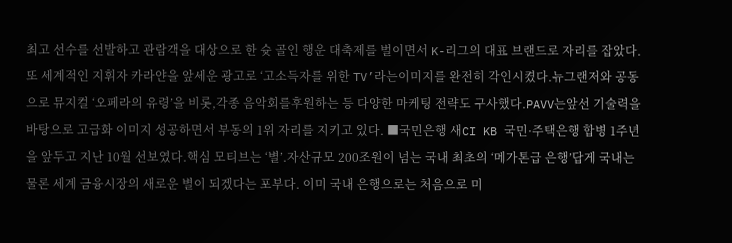최고 선수를 선발하고 관람객을 대상으로 한 슛 골인 행운 대축제를 벌이면서 K-리그의 대표 브랜드로 자리를 잡았다. 또 세계적인 지휘자 카라얀을 앞세운 광고로 ‘고소득자를 위한 TV’라는이미지를 완전히 각인시켰다.뉴그랜저와 공동으로 뮤지컬 ‘오페라의 유령’을 비롯,각종 음악회를후원하는 등 다양한 마케팅 전략도 구사했다.PAVV는앞선 기술력을 바탕으로 고급화 이미지 성공하면서 부동의 1위 자리를 지키고 있다. ■국민은행 새CI KB 국민·주택은행 합병 1주년을 앞두고 지난 10월 선보였다.핵심 모티브는 ‘별’.자산규모 200조원이 넘는 국내 최초의 ‘메가톤급 은행’답게 국내는물론 세계 금융시장의 새로운 별이 되겠다는 포부다. 이미 국내 은행으로는 처음으로 미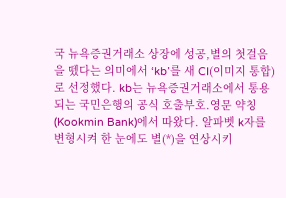국 뉴욕증권거래소 상장에 성공,별의 첫걸음을 뗐다는 의미에서 ‘kb’를 새 CI(이미지 통합)로 선정했다. kb는 뉴욕증권거래소에서 통용되는 국민은행의 공식 호출부호.영문 약칭(Kookmin Bank)에서 따왔다. 알파벳 k자를 변형시켜 한 눈에도 별(*)을 연상시키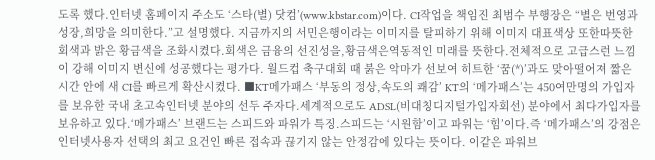도록 했다.인터넷 홈페이지 주소도 ‘스타(별) 닷컴’(www.kbstar.com)이다. CI작업을 책임진 최범수 부행장은 “별은 번영과 성장,희망을 의미한다.”고 설명했다. 지금까지의 서민은행이라는 이미지를 탈피하기 위해 이미지 대표색상 또한따뜻한 회색과 밝은 황금색을 조화시켰다.회색은 금융의 선진성을,황금색은역동적인 미래를 뜻한다.전체적으로 고급스런 느낌이 강해 이미지 변신에 성공했다는 평가다. 월드컵 축구대회 때 붉은 악마가 선보여 히트한 ‘꿈(*)’과도 맞아떨어져 짧은 시간 안에 새 CI를 빠르게 확산시켰다. ■KT메가패스 ‘부동의 정상,속도의 쾌감’ KT의 ‘메가패스’는 450여만명의 가입자를 보유한 국내 초고속인터넷 분야의 선두 주자다.세계적으로도 ADSL(비대칭디지털가입자회선) 분야에서 최다가입자를 보유하고 있다.‘메가패스’ 브랜드는 스피드와 파워가 특징.스피드는 ‘시원함’이고 파워는 ‘힘’이다.즉 ‘메가패스’의 강점은 인터넷사용자 선택의 최고 요건인 빠른 접속과 끊기지 않는 안정감에 있다는 뜻이다. 이같은 파워브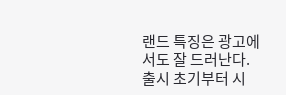랜드 특징은 광고에서도 잘 드러난다.출시 초기부터 시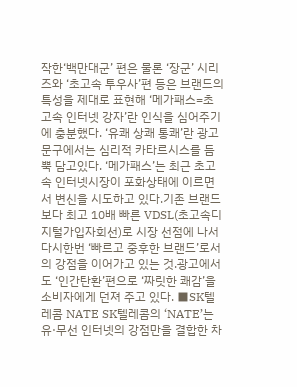작한‘백만대군’ 편은 물론 ‘장군’ 시리즈와 ‘초고속 투우사’편 등은 브랜드의 특성을 제대로 표현해 ‘메가패스=초고속 인터넷 강자’란 인식을 심어주기에 충분했다. ‘유쾌 상쾌 통쾌’란 광고 문구에서는 심리적 카타르시스를 듬뿍 담고있다. ‘메가패스’는 최근 초고속 인터넷시장이 포화상태에 이르면서 변신을 시도하고 있다.기존 브랜드보다 최고 10배 빠른 VDSL(초고속디지털가입자회선)로 시장 선점에 나서 다시한번 ‘빠르고 중후한 브랜드’로서의 강점을 이어가고 있는 것.광고에서도 ‘인간탄환’편으로 ‘짜릿한 쾌감’을 소비자에게 던져 주고 있다. ■SK텔레콤 NATE SK텔레콤의 ‘NATE’는 유·무선 인터넷의 강점만을 결합한 차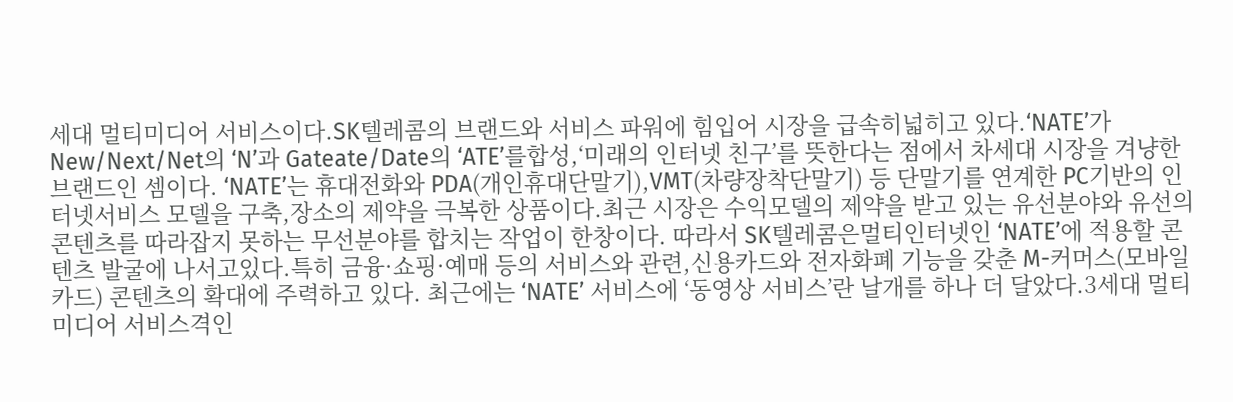세대 멀티미디어 서비스이다.SK텔레콤의 브랜드와 서비스 파워에 힘입어 시장을 급속히넓히고 있다.‘NATE’가 New/Next/Net의 ‘N’과 Gateate/Date의 ‘ATE’를합성,‘미래의 인터넷 친구’를 뜻한다는 점에서 차세대 시장을 겨냥한 브랜드인 셈이다. ‘NATE’는 휴대전화와 PDA(개인휴대단말기),VMT(차량장착단말기) 등 단말기를 연계한 PC기반의 인터넷서비스 모델을 구축,장소의 제약을 극복한 상품이다.최근 시장은 수익모델의 제약을 받고 있는 유선분야와 유선의 콘텐츠를 따라잡지 못하는 무선분야를 합치는 작업이 한창이다. 따라서 SK텔레콤은멀티인터넷인 ‘NATE’에 적용할 콘텐츠 발굴에 나서고있다.특히 금융·쇼핑·예매 등의 서비스와 관련,신용카드와 전자화폐 기능을 갖춘 M-커머스(모바일 카드) 콘텐츠의 확대에 주력하고 있다. 최근에는 ‘NATE’ 서비스에 ‘동영상 서비스’란 날개를 하나 더 달았다.3세대 멀티미디어 서비스격인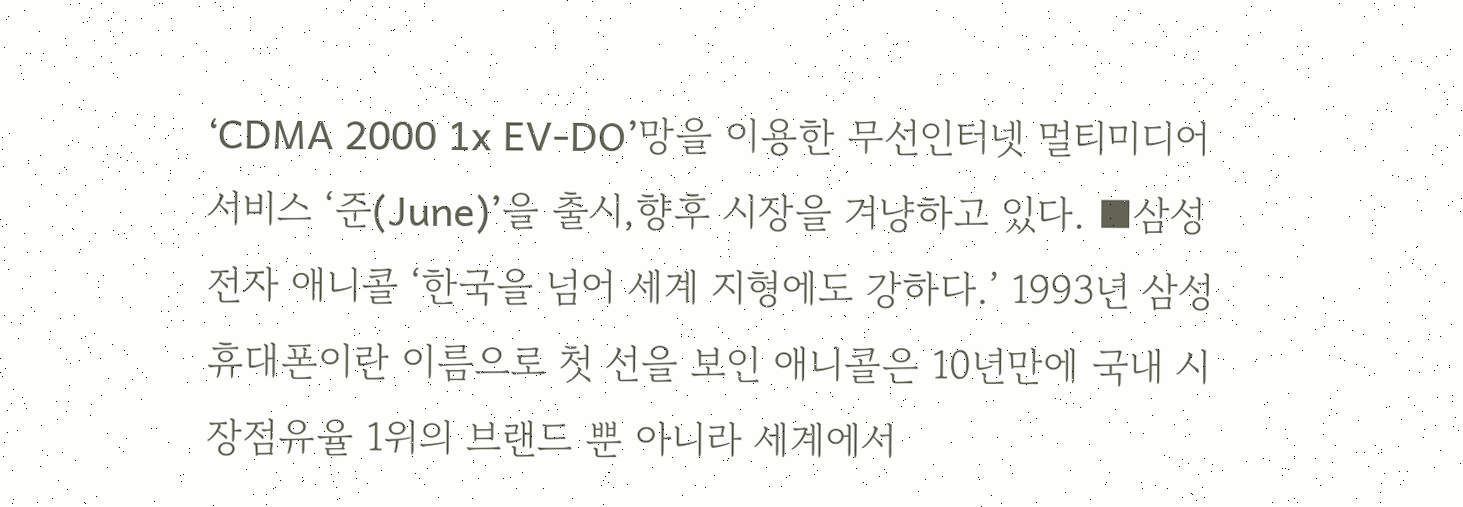‘CDMA 2000 1x EV-DO’망을 이용한 무선인터넷 멀티미디어 서비스 ‘준(June)’을 출시,향후 시장을 겨냥하고 있다. ■삼성전자 애니콜 ‘한국을 넘어 세계 지형에도 강하다.’ 1993년 삼성휴대폰이란 이름으로 첫 선을 보인 애니콜은 10년만에 국내 시장점유율 1위의 브랜드 뿐 아니라 세계에서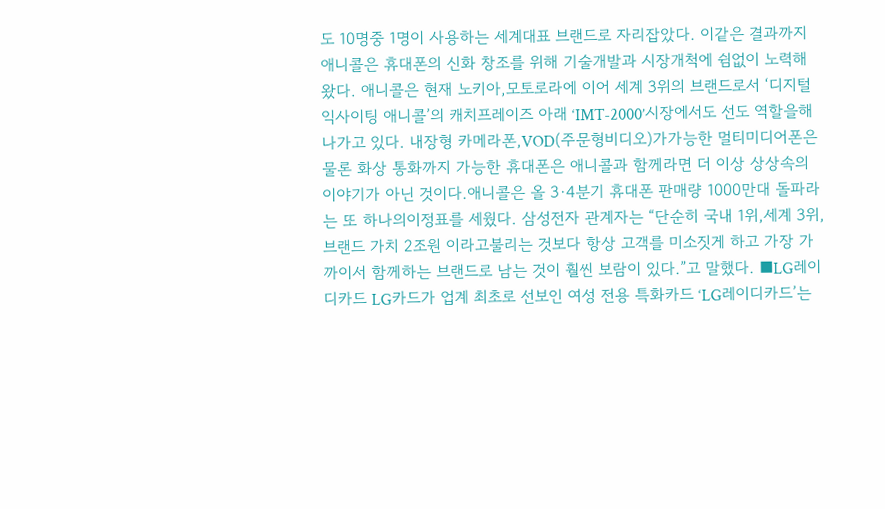도 10명중 1명이 사용하는 세계대표 브랜드로 자리잡았다. 이같은 결과까지 애니콜은 휴대폰의 신화 창조를 위해 기술개발과 시장개척에 쉼없이 노력해 왔다. 애니콜은 현재 노키아,모토로라에 이어 세계 3위의 브랜드로서 ‘디지털 익사이팅 애니콜’의 캐치프레이즈 아래 ‘IMT-2000’시장에서도 선도 역할을해나가고 있다. 내장형 카메라폰,VOD(주문형비디오)가가능한 멀티미디어폰은 물론 화상 통화까지 가능한 휴대폰은 애니콜과 함께라면 더 이상 상상속의 이야기가 아닌 것이다.애니콜은 올 3·4분기 휴대폰 판매량 1000만대 돌파라는 또 하나의이정표를 세웠다. 삼성전자 관계자는 “단순히 국내 1위,세계 3위,브랜드 가치 2조원 이라고불리는 것보다 항상 고객를 미소짓게 하고 가장 가까이서 함께하는 브랜드로 남는 것이 훨씬 보람이 있다.”고 말했다. ■LG레이디카드 LG카드가 업계 최초로 선보인 여성 전용 특화카드 ‘LG레이디카드’는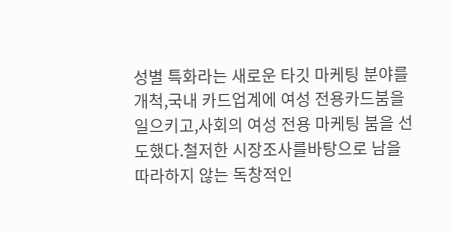성별 특화라는 새로운 타깃 마케팅 분야를 개척,국내 카드업계에 여성 전용카드붐을 일으키고,사회의 여성 전용 마케팅 붐을 선도했다.철저한 시장조사를바탕으로 남을 따라하지 않는 독창적인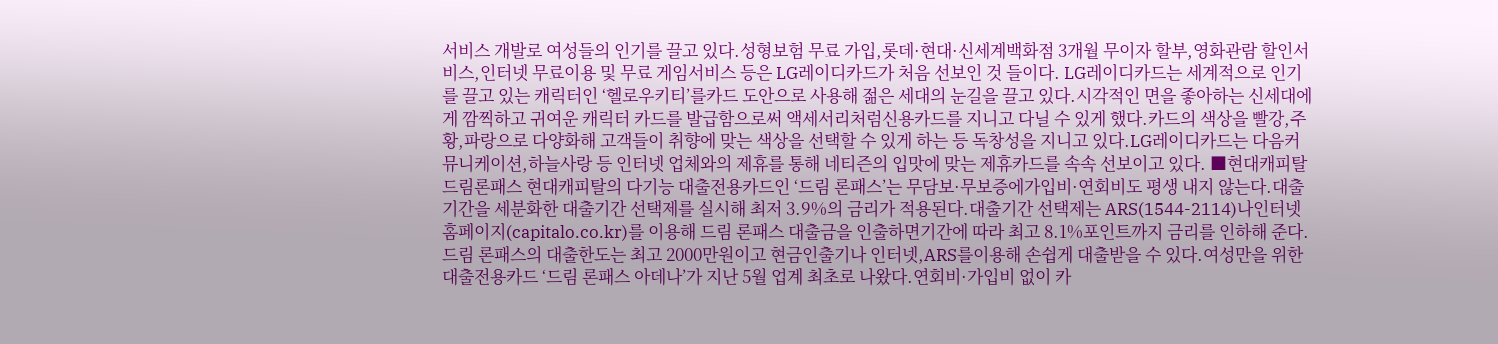서비스 개발로 여성들의 인기를 끌고 있다.성형보험 무료 가입,롯데·현대·신세계백화점 3개월 무이자 할부,영화관람 할인서비스,인터넷 무료이용 및 무료 게임서비스 등은 LG레이디카드가 처음 선보인 것 들이다. LG레이디카드는 세계적으로 인기를 끌고 있는 캐릭터인 ‘헬로우키티’를카드 도안으로 사용해 젊은 세대의 눈길을 끌고 있다.시각적인 면을 좋아하는 신세대에게 깜찍하고 귀여운 캐릭터 카드를 발급함으로써 액세서리처럼신용카드를 지니고 다닐 수 있게 했다.카드의 색상을 빨강,주황,파랑으로 다양화해 고객들이 취향에 맞는 색상을 선택할 수 있게 하는 등 독창성을 지니고 있다.LG레이디카드는 다음커뮤니케이션,하늘사랑 등 인터넷 업체와의 제휴를 통해 네티즌의 입맛에 맞는 제휴카드를 속속 선보이고 있다. ■현대캐피탈 드림론패스 현대캐피탈의 다기능 대출전용카드인 ‘드림 론패스’는 무담보·무보증에가입비·연회비도 평생 내지 않는다.대출기간을 세분화한 대출기간 선택제를 실시해 최저 3.9%의 금리가 적용된다.대출기간 선택제는 ARS(1544-2114)나인터넷 홈페이지(capitalo.co.kr)를 이용해 드림 론패스 대출금을 인출하면기간에 따라 최고 8.1%포인트까지 금리를 인하해 준다. 드림 론패스의 대출한도는 최고 2000만원이고 현금인출기나 인터넷,ARS를이용해 손쉽게 대출받을 수 있다.여성만을 위한 대출전용카드 ‘드림 론패스 아데나’가 지난 5월 업계 최초로 나왔다.연회비·가입비 없이 카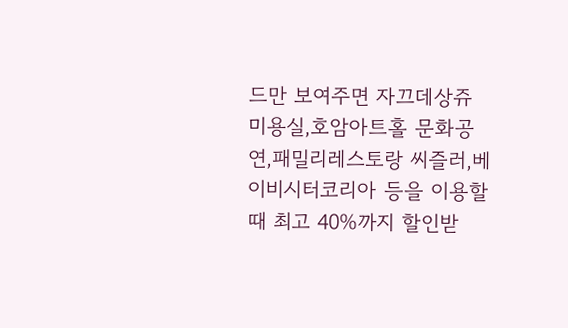드만 보여주면 자끄데상쥬 미용실,호암아트홀 문화공연,패밀리레스토랑 씨즐러,베이비시터코리아 등을 이용할 때 최고 40%까지 할인받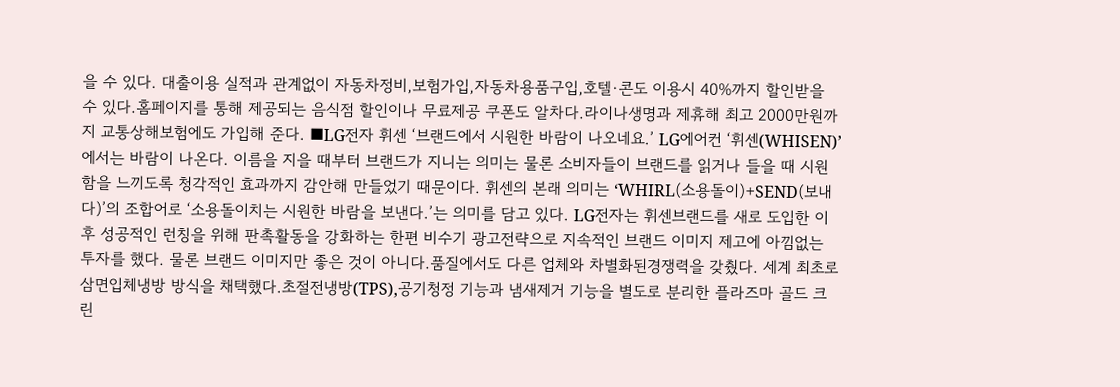을 수 있다. 대출이용 실적과 관계없이 자동차정비,보험가입,자동차용품구입,호텔·콘도 이용시 40%까지 할인받을 수 있다.홈페이지를 통해 제공되는 음식점 할인이나 무료제공 쿠폰도 알차다.라이나생명과 제휴해 최고 2000만원까지 교통상해보험에도 가입해 준다. ■LG전자 휘센 ‘브랜드에서 시원한 바람이 나오네요.’ LG에어컨 ‘휘센(WHISEN)’에서는 바람이 나온다. 이름을 지을 때부터 브랜드가 지니는 의미는 물론 소비자들이 브랜드를 읽거나 들을 때 시원함을 느끼도록 청각적인 효과까지 감안해 만들었기 때문이다. 휘센의 본래 의미는 ‘WHIRL(소용돌이)+SEND(보내다)’의 조합어로 ‘소용돌이치는 시원한 바람을 보낸다.’는 의미를 담고 있다. LG전자는 휘센브랜드를 새로 도입한 이후 성공적인 런칭을 위해 판촉활동을 강화하는 한편 비수기 광고전략으로 지속적인 브랜드 이미지 제고에 아낌없는 투자를 했다. 물론 브랜드 이미지만 좋은 것이 아니다.품질에서도 다른 업체와 차별화된경쟁력을 갖췄다. 세계 최초로 삼면입체냉방 방식을 채택했다.초절전냉방(TPS),공기청정 기능과 냄새제거 기능을 별도로 분리한 플라즈마 골드 크린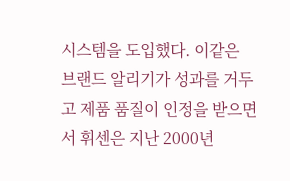시스템을 도입했다. 이같은 브랜드 알리기가 성과를 거두고 제품 품질이 인정을 받으면서 휘센은 지난 2000년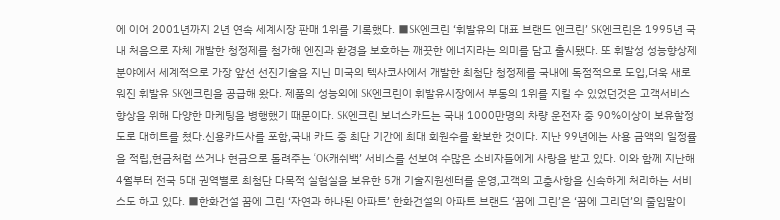에 이어 2001년까지 2년 연속 세계시장 판매 1위를 기록했다. ■SK엔크린 ‘휘발유의 대표 브랜드 엔크린’ SK엔크린은 1995년 국내 처음으로 자체 개발한 청정제를 첨가해 엔진과 환경을 보호하는 깨끗한 에너지라는 의미를 담고 출시됐다. 또 휘발성 성능향상제 분야에서 세계적으로 가장 앞선 선진기술을 지닌 미국의 텍사코사에서 개발한 최첨단 청정제를 국내에 독점적으로 도입,더욱 새로워진 휘발유 SK엔크린을 공급해 왔다. 제품의 성능외에 SK엔크린이 휘발유시장에서 부동의 1위를 지킬 수 있었던것은 고객서비스 향상을 위해 다양한 마케팅을 병행했기 때문이다. SK엔크린 보너스카드는 국내 1000만명의 차량 운전자 중 90%이상이 보유할정도로 대히트를 쳤다.신용카드사를 포함,국내 카드 중 최단 기간에 최대 회원수를 확보한 것이다. 지난 99년에는 사용 금액의 일정률을 적립,현금처럼 쓰거나 현금으로 돌려주는 ‘OK캐쉬백’ 서비스를 선보여 수많은 소비자들에게 사랑을 받고 있다. 이와 함께 지난해 4월부터 전국 5대 권역별로 최첨단 다목적 실험실을 보유한 5개 기술지원센터를 운영,고객의 고충사항을 신속하게 처리하는 서비스도 하고 있다. ■한화건설 꿈에 그린 ‘자연과 하나된 아파트’ 한화건설의 아파트 브랜드 ‘꿈에 그린’은 ‘꿈에 그리던’의 줄임말이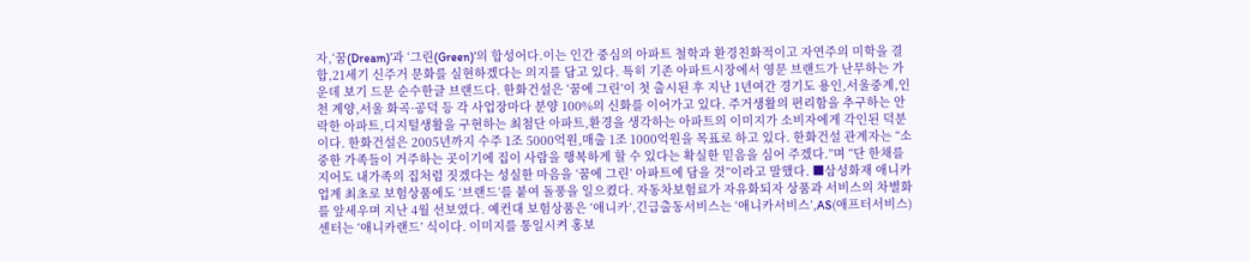자,‘꿈(Dream)’과 ‘그린(Green)’의 합성어다.이는 인간 중심의 아파트 철학과 환경친화적이고 자연주의 미학을 결합,21세기 신주거 문화를 실현하겠다는 의지를 담고 있다. 특히 기존 아파트시장에서 영문 브랜드가 난무하는 가운데 보기 드문 순수한글 브랜드다. 한화건설은 ‘꿈에 그린’이 첫 출시된 후 지난 1년여간 경기도 용인,서울중계,인천 계양,서울 화곡·공덕 등 각 사업장마다 분양 100%의 신화를 이어가고 있다. 주거생활의 편리함을 추구하는 안락한 아파트,디지털생활을 구현하는 최첨단 아파트,환경을 생각하는 아파트의 이미지가 소비자에게 각인된 덕분이다. 한화건설은 2005년까지 수주 1조 5000억원,매출 1조 1000억원을 목표로 하고 있다. 한화건설 관계자는 “소중한 가족들이 거주하는 곳이기에 집이 사람을 행복하게 할 수 있다는 확실한 믿음을 심어 주겠다.”며 “단 한채를 지어도 내가족의 집처럼 짓겠다는 성실한 마음을 ‘꿈에 그린’ 아파트에 담을 것”이라고 말했다. ■삼성화재 애니카 업계 최초로 보험상품에도 ‘브랜드’를 붙여 돌풍을 일으켰다. 자동차보험료가 자유화되자 상품과 서비스의 차별화를 앞세우며 지난 4월 선보였다. 예컨대 보험상품은 ‘애니카’,긴급출동서비스는 ‘애니카서비스’,AS(애프터서비스)센터는 ‘애니카랜드’ 식이다. 이미지를 통일시켜 홍보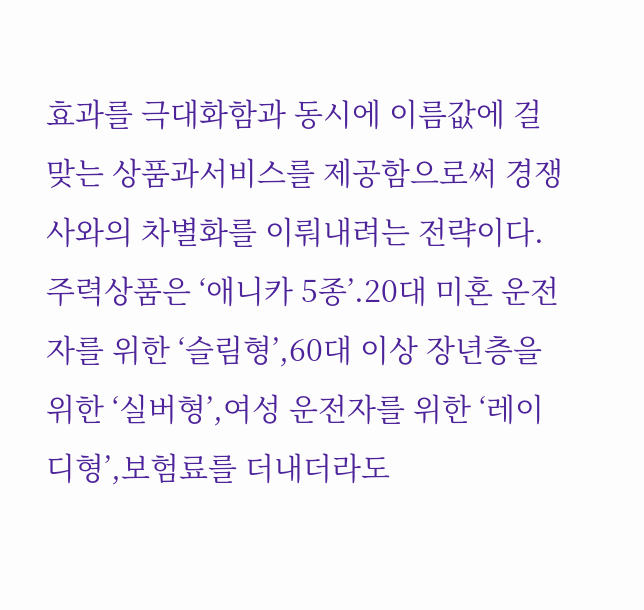효과를 극대화함과 동시에 이름값에 걸맞는 상품과서비스를 제공함으로써 경쟁사와의 차별화를 이뤄내려는 전략이다. 주력상품은 ‘애니카 5종’.20대 미혼 운전자를 위한 ‘슬림형’,60대 이상 장년층을 위한 ‘실버형’,여성 운전자를 위한 ‘레이디형’,보험료를 더내더라도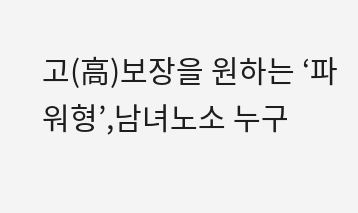고(高)보장을 원하는 ‘파워형’,남녀노소 누구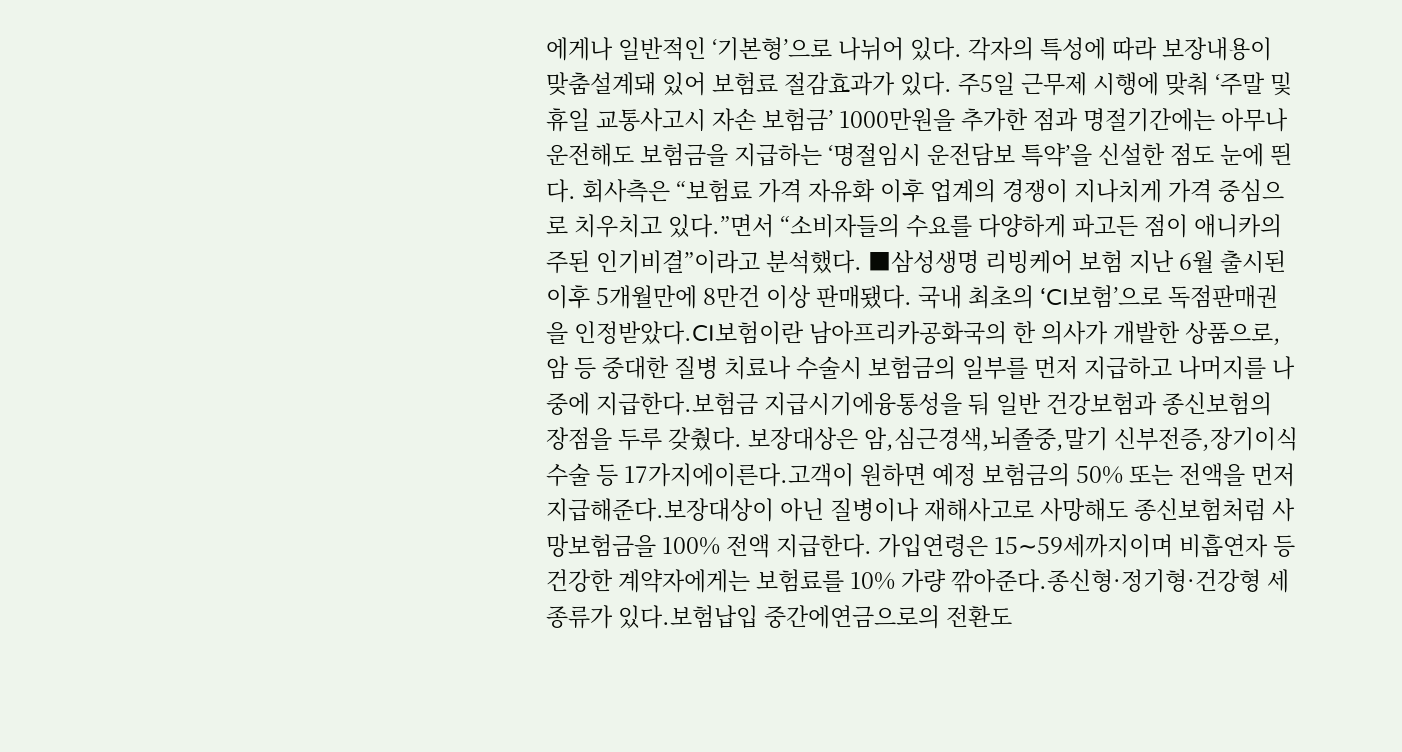에게나 일반적인 ‘기본형’으로 나뉘어 있다. 각자의 특성에 따라 보장내용이 맞춤설계돼 있어 보험료 절감효과가 있다. 주5일 근무제 시행에 맞춰 ‘주말 및 휴일 교통사고시 자손 보험금’ 1000만원을 추가한 점과 명절기간에는 아무나 운전해도 보험금을 지급하는 ‘명절임시 운전담보 특약’을 신설한 점도 눈에 띈다. 회사측은 “보험료 가격 자유화 이후 업계의 경쟁이 지나치게 가격 중심으로 치우치고 있다.”면서 “소비자들의 수요를 다양하게 파고든 점이 애니카의 주된 인기비결”이라고 분석했다. ■삼성생명 리빙케어 보험 지난 6월 출시된 이후 5개월만에 8만건 이상 판매됐다. 국내 최초의 ‘CI보험’으로 독점판매권을 인정받았다.CI보험이란 남아프리카공화국의 한 의사가 개발한 상품으로,암 등 중대한 질병 치료나 수술시 보험금의 일부를 먼저 지급하고 나머지를 나중에 지급한다.보험금 지급시기에융통성을 둬 일반 건강보험과 종신보험의 장점을 두루 갖췄다. 보장대상은 암,심근경색,뇌졸중,말기 신부전증,장기이식수술 등 17가지에이른다.고객이 원하면 예정 보험금의 50% 또는 전액을 먼저 지급해준다.보장대상이 아닌 질병이나 재해사고로 사망해도 종신보험처럼 사망보험금을 100% 전액 지급한다. 가입연령은 15∼59세까지이며 비흡연자 등 건강한 계약자에게는 보험료를 10% 가량 깎아준다.종신형·정기형·건강형 세 종류가 있다.보험납입 중간에연금으로의 전환도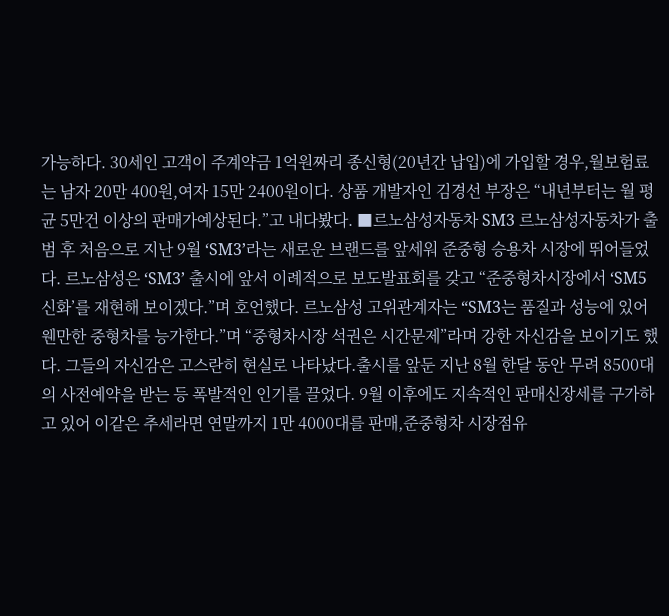가능하다. 30세인 고객이 주계약금 1억원짜리 종신형(20년간 납입)에 가입할 경우,월보험료는 남자 20만 400원,여자 15만 2400원이다. 상품 개발자인 김경선 부장은 “내년부터는 월 평균 5만건 이상의 판매가예상된다.”고 내다봤다. ■르노삼성자동차 SM3 르노삼성자동차가 출범 후 처음으로 지난 9월 ‘SM3’라는 새로운 브랜드를 앞세워 준중형 승용차 시장에 뛰어들었다. 르노삼성은 ‘SM3’ 출시에 앞서 이례적으로 보도발표회를 갖고 “준중형차시장에서 ‘SM5 신화’를 재현해 보이겠다.”며 호언했다. 르노삼성 고위관계자는 “SM3는 품질과 성능에 있어 웬만한 중형차를 능가한다.”며 “중형차시장 석권은 시간문제”라며 강한 자신감을 보이기도 했다. 그들의 자신감은 고스란히 현실로 나타났다.출시를 앞둔 지난 8월 한달 동안 무려 8500대의 사전예약을 받는 등 폭발적인 인기를 끌었다. 9월 이후에도 지속적인 판매신장세를 구가하고 있어 이같은 추세라면 연말까지 1만 4000대를 판매,준중형차 시장점유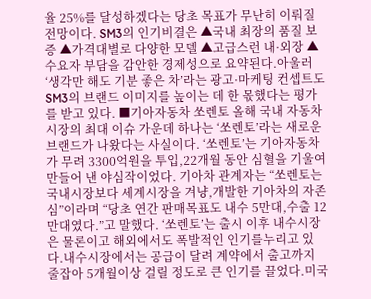율 25%를 달성하겠다는 당초 목표가 무난히 이뤄질 전망이다. SM3의 인기비결은 ▲국내 최장의 품질 보증 ▲가격대별로 다양한 모델 ▲고급스런 내·외장 ▲수요자 부담을 감안한 경제성으로 요약된다.아울러 ‘생각만 해도 기분 좋은 차’라는 광고·마케팅 컨셉트도 SM3의 브랜드 이미지를 높이는 데 한 몫했다는 평가를 받고 있다. ■기아자동차 쏘렌토 올해 국내 자동차시장의 최대 이슈 가운데 하나는 ‘쏘렌토’라는 새로운브랜드가 나왔다는 사실이다. ‘쏘렌토’는 기아자동차가 무려 3300억원을 투입,22개월 동안 심혈을 기울여 만들어 낸 야심작이었다. 기아차 관계자는 “쏘렌토는 국내시장보다 세계시장을 겨냥,개발한 기아차의 자존심”이라며 “당초 연간 판매목표도 내수 5만대,수출 12만대였다.”고 말했다. ‘쏘렌토’는 출시 이후 내수시장은 물론이고 해외에서도 폭발적인 인기를누리고 있다.내수시장에서는 공급이 달려 계약에서 출고까지 줄잡아 5개월이상 걸릴 정도로 큰 인기를 끌었다.미국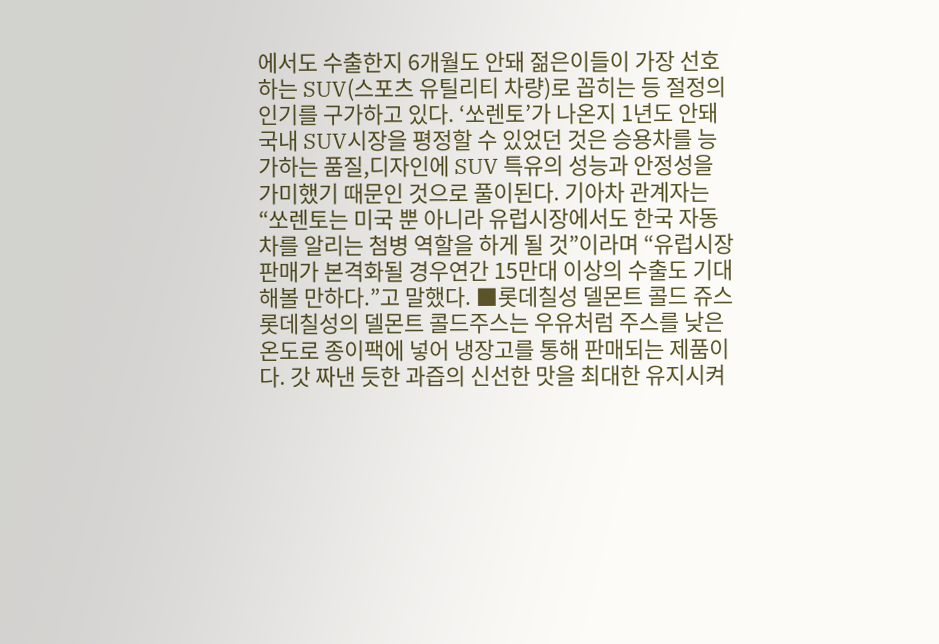에서도 수출한지 6개월도 안돼 젊은이들이 가장 선호하는 SUV(스포츠 유틸리티 차량)로 꼽히는 등 절정의 인기를 구가하고 있다. ‘쏘렌토’가 나온지 1년도 안돼 국내 SUV시장을 평정할 수 있었던 것은 승용차를 능가하는 품질,디자인에 SUV 특유의 성능과 안정성을 가미했기 때문인 것으로 풀이된다. 기아차 관계자는 “쏘렌토는 미국 뿐 아니라 유럽시장에서도 한국 자동차를 알리는 첨병 역할을 하게 될 것”이라며 “유럽시장 판매가 본격화될 경우연간 15만대 이상의 수출도 기대해볼 만하다.”고 말했다. ■롯데칠성 델몬트 콜드 쥬스 롯데칠성의 델몬트 콜드주스는 우유처럼 주스를 낮은 온도로 종이팩에 넣어 냉장고를 통해 판매되는 제품이다. 갓 짜낸 듯한 과즙의 신선한 맛을 최대한 유지시켜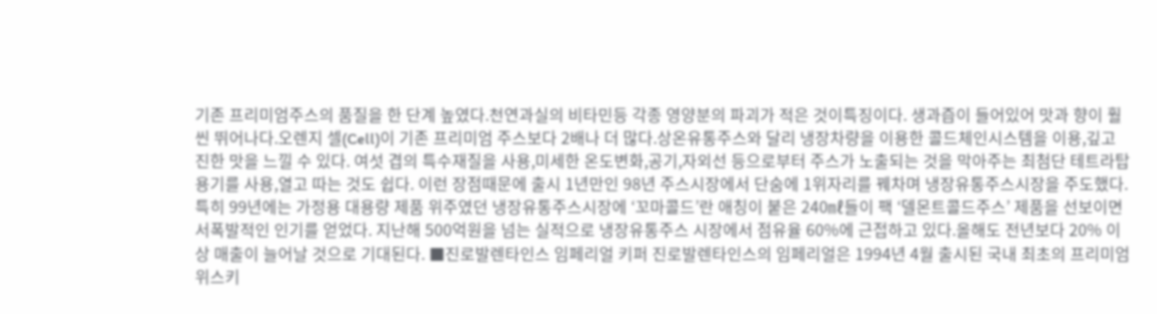기존 프리미엄주스의 품질을 한 단계 높였다.천연과실의 비타민등 각종 영양분의 파괴가 적은 것이특징이다. 생과즙이 들어있어 맛과 향이 훨씬 뛰어나다.오렌지 셀(Cell)이 기존 프리미엄 주스보다 2배나 더 많다.상온유통주스와 달리 냉장차량을 이용한 콜드체인시스템을 이용,깊고 진한 맛을 느낄 수 있다. 여섯 겹의 특수재질을 사용,미세한 온도변화,공기,자외선 등으로부터 주스가 노출되는 것을 막아주는 최첨단 테트라탑용기를 사용,열고 따는 것도 쉽다. 이런 장점때문에 출시 1년만인 98년 주스시장에서 단숨에 1위자리를 꿰차며 냉장유통주스시장을 주도했다. 특히 99년에는 가정용 대용량 제품 위주였던 냉장유통주스시장에 ‘꼬마콜드’란 애칭이 붙은 240㎖들이 팩 ‘델몬트콜드주스’ 제품을 선보이면서폭발적인 인기를 얻었다. 지난해 500억원을 넘는 실적으로 냉장유통주스 시장에서 점유율 60%에 근접하고 있다.올해도 전년보다 20% 이상 매출이 늘어날 것으로 기대된다. ■진로발렌타인스 임페리얼 키퍼 진로발렌타인스의 임페리얼은 1994년 4월 출시된 국내 최초의 프리미엄 위스키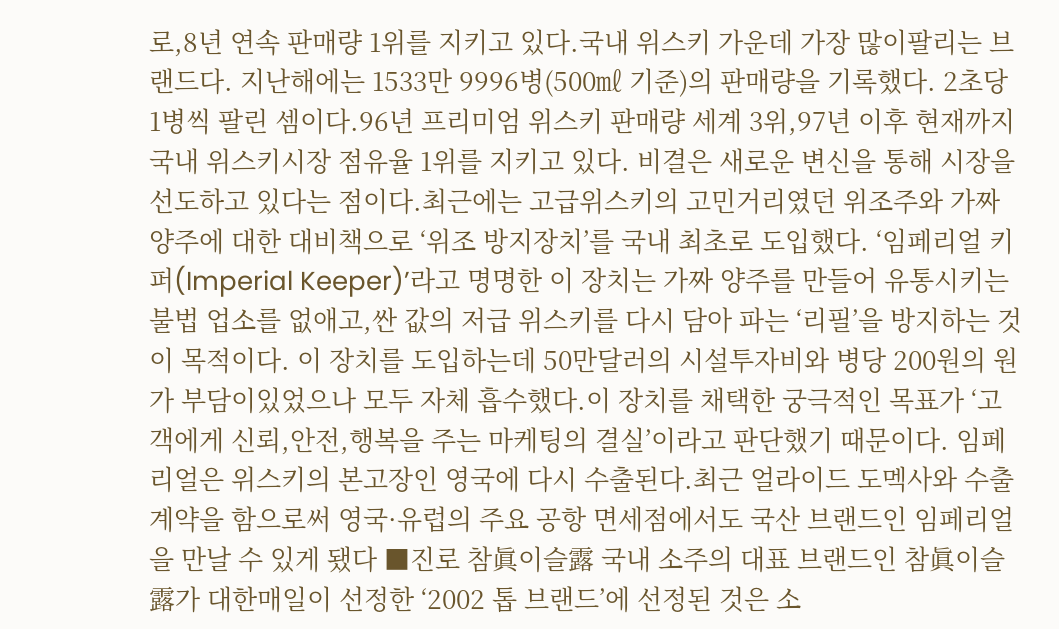로,8년 연속 판매량 1위를 지키고 있다.국내 위스키 가운데 가장 많이팔리는 브랜드다. 지난해에는 1533만 9996병(500㎖ 기준)의 판매량을 기록했다. 2초당 1병씩 팔린 셈이다.96년 프리미엄 위스키 판매량 세계 3위,97년 이후 현재까지 국내 위스키시장 점유율 1위를 지키고 있다. 비결은 새로운 변신을 통해 시장을 선도하고 있다는 점이다.최근에는 고급위스키의 고민거리였던 위조주와 가짜 양주에 대한 대비책으로 ‘위조 방지장치’를 국내 최초로 도입했다. ‘임페리얼 키퍼(Imperial Keeper)’라고 명명한 이 장치는 가짜 양주를 만들어 유통시키는 불법 업소를 없애고,싼 값의 저급 위스키를 다시 담아 파는 ‘리필’을 방지하는 것이 목적이다. 이 장치를 도입하는데 50만달러의 시설투자비와 병당 200원의 원가 부담이있었으나 모두 자체 흡수했다.이 장치를 채택한 궁극적인 목표가 ‘고객에게 신뢰,안전,행복을 주는 마케팅의 결실’이라고 판단했기 때문이다. 임페리얼은 위스키의 본고장인 영국에 다시 수출된다.최근 얼라이드 도멕사와 수출계약을 함으로써 영국·유럽의 주요 공항 면세점에서도 국산 브랜드인 임페리얼을 만날 수 있게 됐다 ■진로 참眞이슬露 국내 소주의 대표 브랜드인 참眞이슬露가 대한매일이 선정한 ‘2002 톱 브랜드’에 선정된 것은 소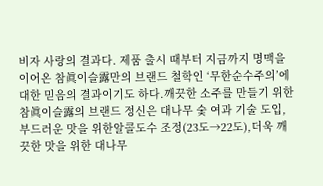비자 사랑의 결과다. 제품 출시 때부터 지금까지 명맥을 이어온 참眞이슬露만의 브랜드 철학인 ‘무한순수주의’에 대한 믿음의 결과이기도 하다.깨끗한 소주를 만들기 위한참眞이슬露의 브랜드 정신은 대나무 숯 여과 기술 도입,부드러운 맛을 위한알콜도수 조정(23도→22도),더욱 깨끗한 맛을 위한 대나무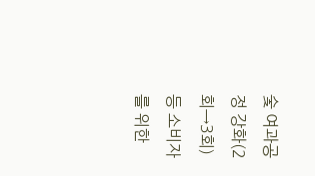숯 여과공정 강화(2회→3회) 등 소비자를 위한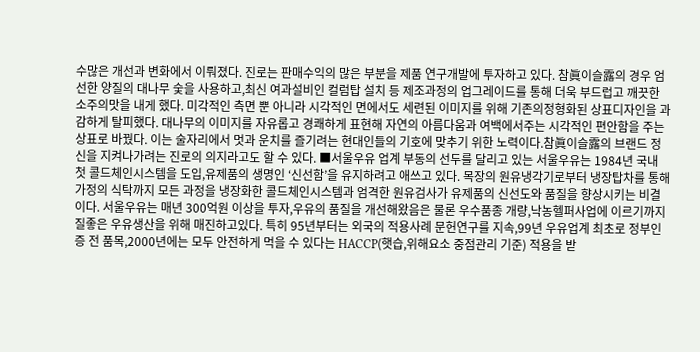수많은 개선과 변화에서 이뤄졌다. 진로는 판매수익의 많은 부분을 제품 연구개발에 투자하고 있다. 참眞이슬露의 경우 엄선한 양질의 대나무 숯을 사용하고,최신 여과설비인 컬럼탑 설치 등 제조과정의 업그레이드를 통해 더욱 부드럽고 깨끗한 소주의맛을 내게 했다. 미각적인 측면 뿐 아니라 시각적인 면에서도 세련된 이미지를 위해 기존의정형화된 상표디자인을 과감하게 탈피했다. 대나무의 이미지를 자유롭고 경쾌하게 표현해 자연의 아름다움과 여백에서주는 시각적인 편안함을 주는 상표로 바꿨다. 이는 술자리에서 멋과 운치를 즐기려는 현대인들의 기호에 맞추기 위한 노력이다.참眞이슬露의 브랜드 정신을 지켜나가려는 진로의 의지라고도 할 수 있다. ■서울우유 업계 부동의 선두를 달리고 있는 서울우유는 1984년 국내 첫 콜드체인시스템을 도입,유제품의 생명인 ‘신선함’을 유지하려고 애쓰고 있다. 목장의 원유냉각기로부터 냉장탑차를 통해 가정의 식탁까지 모든 과정을 냉장화한 콜드체인시스템과 엄격한 원유검사가 유제품의 신선도와 품질을 향상시키는 비결이다. 서울우유는 매년 300억원 이상을 투자,우유의 품질을 개선해왔음은 물론 우수품종 개량,낙농헬퍼사업에 이르기까지 질좋은 우유생산을 위해 매진하고있다. 특히 95년부터는 외국의 적용사례 문헌연구를 지속,99년 우유업계 최초로 정부인증 전 품목,2000년에는 모두 안전하게 먹을 수 있다는 HACCP(햇습,위해요소 중점관리 기준) 적용을 받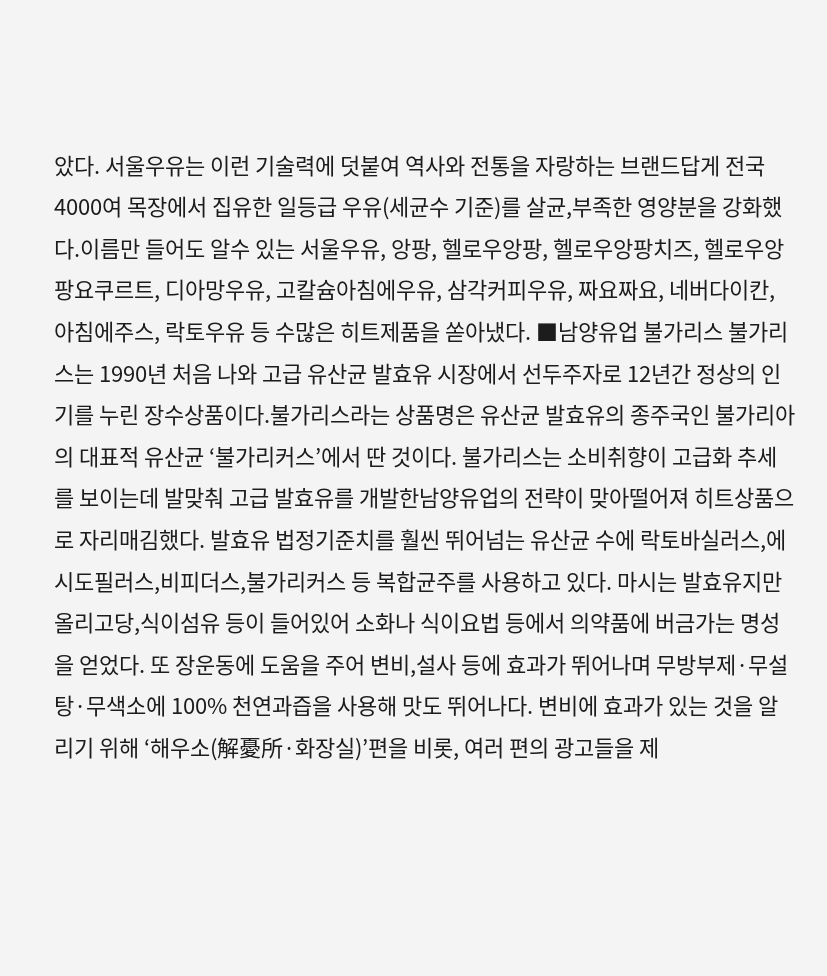았다. 서울우유는 이런 기술력에 덧붙여 역사와 전통을 자랑하는 브랜드답게 전국 4000여 목장에서 집유한 일등급 우유(세균수 기준)를 살균,부족한 영양분을 강화했다.이름만 들어도 알수 있는 서울우유, 앙팡, 헬로우앙팡, 헬로우앙팡치즈, 헬로우앙팡요쿠르트, 디아망우유, 고칼슘아침에우유, 삼각커피우유, 짜요짜요, 네버다이칸, 아침에주스, 락토우유 등 수많은 히트제품을 쏟아냈다. ■남양유업 불가리스 불가리스는 1990년 처음 나와 고급 유산균 발효유 시장에서 선두주자로 12년간 정상의 인기를 누린 장수상품이다.불가리스라는 상품명은 유산균 발효유의 종주국인 불가리아의 대표적 유산균 ‘불가리커스’에서 딴 것이다. 불가리스는 소비취향이 고급화 추세를 보이는데 발맞춰 고급 발효유를 개발한남양유업의 전략이 맞아떨어져 히트상품으로 자리매김했다. 발효유 법정기준치를 훨씬 뛰어넘는 유산균 수에 락토바실러스,에시도필러스,비피더스,불가리커스 등 복합균주를 사용하고 있다. 마시는 발효유지만 올리고당,식이섬유 등이 들어있어 소화나 식이요법 등에서 의약품에 버금가는 명성을 얻었다. 또 장운동에 도움을 주어 변비,설사 등에 효과가 뛰어나며 무방부제·무설탕·무색소에 100% 천연과즙을 사용해 맛도 뛰어나다. 변비에 효과가 있는 것을 알리기 위해 ‘해우소(解憂所·화장실)’편을 비롯, 여러 편의 광고들을 제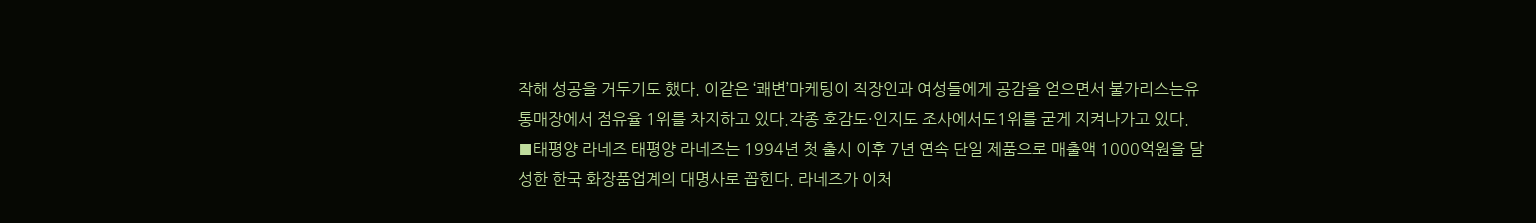작해 성공을 거두기도 했다. 이같은 ‘쾌변’마케팅이 직장인과 여성들에게 공감을 얻으면서 불가리스는유통매장에서 점유율 1위를 차지하고 있다.각종 호감도·인지도 조사에서도1위를 굳게 지켜나가고 있다. ■태평양 라네즈 태평양 라네즈는 1994년 첫 출시 이후 7년 연속 단일 제품으로 매출액 1000억원을 달성한 한국 화장품업계의 대명사로 꼽힌다. 라네즈가 이처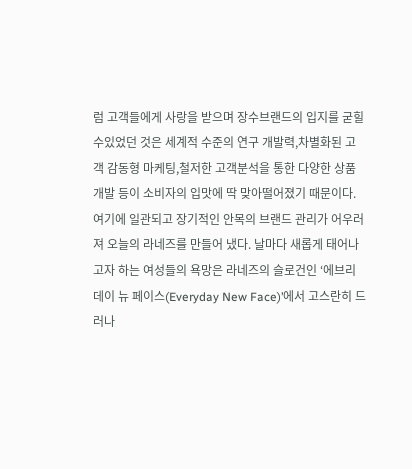럼 고객들에게 사랑을 받으며 장수브랜드의 입지를 굳힐 수있었던 것은 세계적 수준의 연구 개발력,차별화된 고객 감동형 마케팅,철저한 고객분석을 통한 다양한 상품개발 등이 소비자의 입맛에 딱 맞아떨어졌기 때문이다. 여기에 일관되고 장기적인 안목의 브랜드 관리가 어우러져 오늘의 라네즈를 만들어 냈다. 날마다 새롭게 태어나고자 하는 여성들의 욕망은 라네즈의 슬로건인 ‘에브리데이 뉴 페이스(Everyday New Face)’에서 고스란히 드러나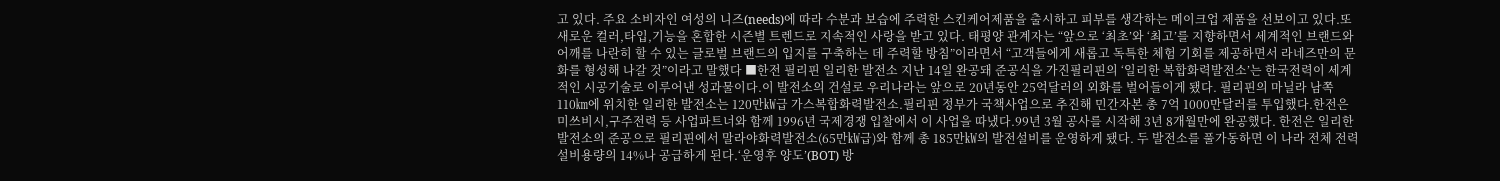고 있다. 주요 소비자인 여성의 니즈(needs)에 따라 수분과 보습에 주력한 스킨케어제품을 출시하고 피부를 생각하는 메이크업 제품을 선보이고 있다.또 새로운 컬러,타입,기능을 혼합한 시즌별 트렌드로 지속적인 사랑을 받고 있다. 태평양 관계자는 “앞으로 ‘최초’와 ‘최고’를 지향하면서 세계적인 브랜드와 어깨를 나란히 할 수 있는 글로벌 브랜드의 입지를 구축하는 데 주력할 방침”이라면서 “고객들에게 새롭고 독특한 체험 기회를 제공하면서 라네즈만의 문화를 형성해 나갈 것”이라고 말했다 ■한전 필리핀 일리한 발전소 지난 14일 완공돼 준공식을 가진필리핀의 ‘일리한 복합화력발전소’는 한국전력이 세계적인 시공기술로 이루어낸 성과물이다.이 발전소의 건설로 우리나라는 앞으로 20년동안 25억달러의 외화를 벌어들이게 됐다. 필리핀의 마닐라 남쪽 110㎞에 위치한 일리한 발전소는 120만㎾급 가스복합화력발전소.필리핀 정부가 국책사업으로 추진해 민간자본 총 7억 1000만달러를 투입했다.한전은 미쓰비시,구주전력 등 사업파트너와 함께 1996년 국제경쟁 입찰에서 이 사업을 따냈다.99년 3월 공사를 시작해 3년 8개월만에 완공했다. 한전은 일리한 발전소의 준공으로 필리핀에서 말라야화력발전소(65만㎾급)와 함께 총 185만㎾의 발전설비를 운영하게 됐다. 두 발전소를 풀가동하면 이 나라 전체 전력설비용량의 14%나 공급하게 된다.‘운영후 양도’(BOT) 방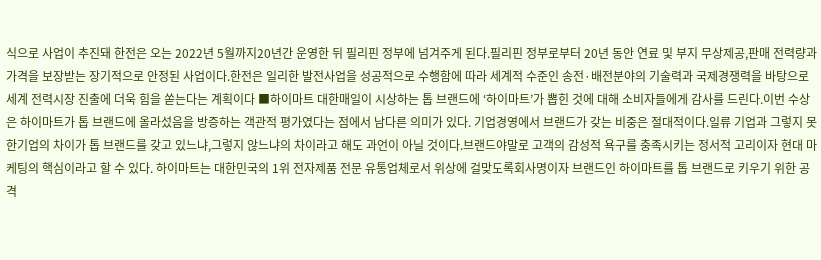식으로 사업이 추진돼 한전은 오는 2022년 5월까지20년간 운영한 뒤 필리핀 정부에 넘겨주게 된다.필리핀 정부로부터 20년 동안 연료 및 부지 무상제공,판매 전력량과 가격을 보장받는 장기적으로 안정된 사업이다.한전은 일리한 발전사업을 성공적으로 수행함에 따라 세계적 수준인 송전·배전분야의 기술력과 국제경쟁력을 바탕으로 세계 전력시장 진출에 더욱 힘을 쏟는다는 계획이다 ■하이마트 대한매일이 시상하는 톱 브랜드에 ‘하이마트’가 뽑힌 것에 대해 소비자들에게 감사를 드린다.이번 수상은 하이마트가 톱 브랜드에 올라섰음을 방증하는 객관적 평가였다는 점에서 남다른 의미가 있다. 기업경영에서 브랜드가 갖는 비중은 절대적이다.일류 기업과 그렇지 못한기업의 차이가 톱 브랜드를 갖고 있느냐,그렇지 않느냐의 차이라고 해도 과언이 아닐 것이다.브랜드야말로 고객의 감성적 욕구를 충족시키는 정서적 고리이자 현대 마케팅의 핵심이라고 할 수 있다. 하이마트는 대한민국의 1위 전자제품 전문 유통업체로서 위상에 걸맞도록회사명이자 브랜드인 하이마트를 톱 브랜드로 키우기 위한 공격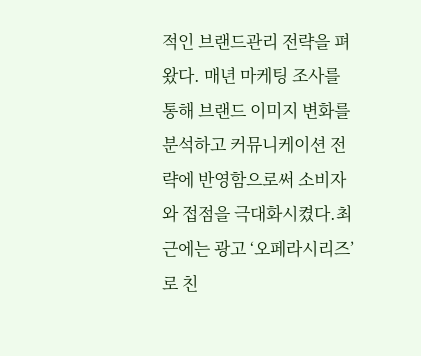적인 브랜드관리 전략을 펴왔다. 매년 마케팅 조사를 통해 브랜드 이미지 변화를 분석하고 커뮤니케이션 전략에 반영함으로써 소비자와 접점을 극대화시켰다.최근에는 광고 ‘오페라시리즈’로 친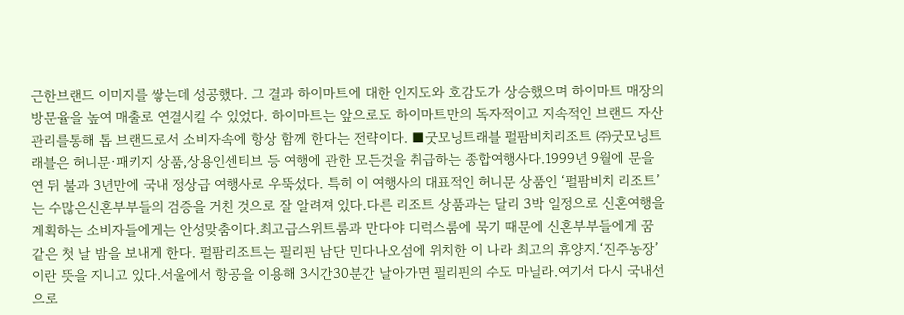근한브랜드 이미지를 쌓는데 성공했다. 그 결과 하이마트에 대한 인지도와 호감도가 상승했으며 하이마트 매장의방문율을 높여 매출로 연결시킬 수 있었다. 하이마트는 앞으로도 하이마트만의 독자적이고 지속적인 브랜드 자산관리를통해 톱 브랜드로서 소비자속에 항상 함께 한다는 전략이다. ■굿모닝트래블 펄팜비치리조트 ㈜굿모닝트래블은 허니문·패키지 상품,상용인센티브 등 여행에 관한 모든것을 취급하는 종합여행사다.1999년 9월에 문을 연 뒤 불과 3년만에 국내 정상급 여행사로 우뚝섰다. 특히 이 여행사의 대표적인 허니문 상품인 ‘펄팜비치 리조트’는 수많은신혼부부들의 검증을 거친 것으로 잘 알려져 있다.다른 리조트 상품과는 달리 3박 일정으로 신혼여행을 계획하는 소비자들에게는 안성맞춤이다.최고급스위트룸과 만다야 디럭스룸에 묵기 때문에 신혼부부들에게 꿈같은 첫 날 밤을 보내게 한다. 펄팜리조트는 필리핀 남단 민다나오섬에 위치한 이 나라 최고의 휴양지.‘진주농장’이란 뜻을 지니고 있다.서울에서 항공을 이용해 3시간30분간 날아가면 필리핀의 수도 마닐라.여기서 다시 국내선으로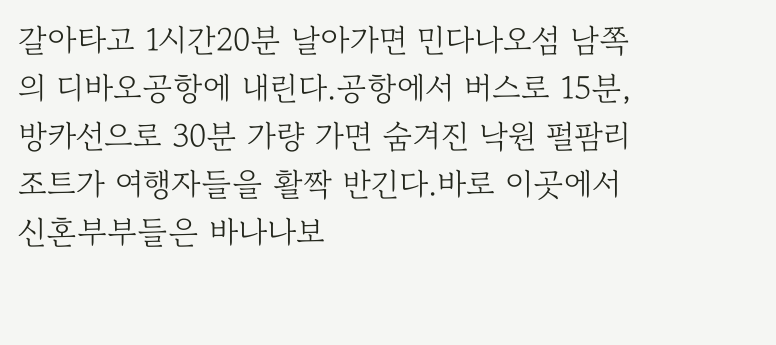갈아타고 1시간20분 날아가면 민다나오섬 남쪽의 디바오공항에 내린다.공항에서 버스로 15분,방카선으로 30분 가량 가면 숨겨진 낙원 펄팜리조트가 여행자들을 활짝 반긴다.바로 이곳에서 신혼부부들은 바나나보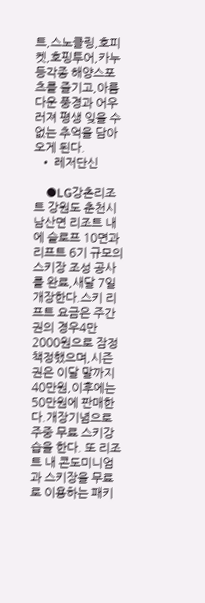트,스노클링,호피켓,호핑투어,카누 등각종 해양스포츠를 즐기고,아름다운 풍경과 어우러져 평생 잊을 수 없는 추억을 담아오게 된다.
  • 레저단신

    ●LG강촌리조트 강원도 춘천시 남산면 리조트 내에 슬로프 10면과 리프트 6기 규모의 스키장 조성 공사를 완료,새달 7일 개장한다.스키 리프트 요금은 주간권의 경우4만 2000원으로 잠정 책정했으며,시즌권은 이달 말까지 40만원,이후에는 50만원에 판매한다.개장기념으로 주중 무료 스키강습을 한다. 또 리조트 내 콘도미니엄과 스키장을 무료로 이용하는 패키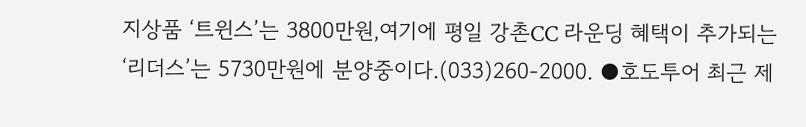지상품 ‘트윈스’는 3800만원,여기에 평일 강촌CC 라운딩 혜택이 추가되는 ‘리더스’는 5730만원에 분양중이다.(033)260-2000. ●호도투어 최근 제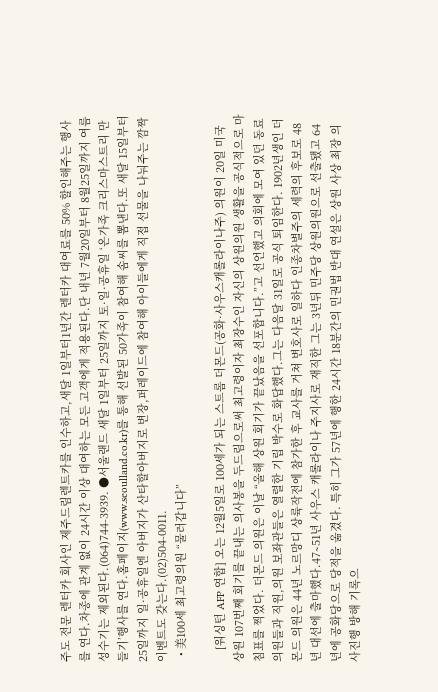주도 전문 렌터카 회사인 제주드림렌트카를 인수하고,새달 1일부터1년간 렌터카 대여료를 50% 할인해주는 행사를 연다.차종에 관계 없이 24시간 이상 대여하는 모든 고객에게 적용된다.단 내년 7월20일부터 8월25일까지 여름 성수기는 제외된다.(064)744-3939. ●서울랜드 새달 1일부터 25일까지 토·일·공휴일 ‘온가족 크리스마스트리 만들기’행사를 연다.홈페이지(www.seoulland.co.kr)를 통해 선발된 50가족이 참여해 솜씨를 뽐낸다.또 새달 15일부터 25일까지 일·공휴일엔 아버지가 산타할아버지로 변장,퍼레이드에 참여해 아이들에게 직접 선물을 나눠주는 깜짝이벤트도 갖는다.(02)504-0011.
  • 美100세 최고령의원 “물러갑니다”

    [워싱턴 AFP 연합] 오는 12월5일로 100세가 되는 스트롬 더몬드(공화·사우스캐롤라이나주) 의원이 20일 미국 상원 107번째 회기를 끝내는 의사봉을 두드림으로써 최고령이자 최장수인 자신의 상원의원 생활을 공식적으로 마침표를 찍었다. 더몬드 의원은 이날 “올해 상원 회기가 끝났음을 선포합니다.”고 선언했고 의회에 모여 있던 동료 의원들과 직원,의원 보좌관들은 열렬한 기립 박수로 화답했다.그는 다음달 31일로 공식 퇴임한다. 1902년생인 더몬드 의원은 44년 노르망디 상륙작전에 참가한 후 교사를 거쳐 변호사로 일하다 인종차별주의 세력의 후보로 48년 대선에 출마했다.47∼51년 사우스 캐롤라이나 주지사로 재직한 그는 3년뒤 민주당 상원의원으로 선출됐고 64년에 공화당으로 당적을 옮겼다. 특히 그가 57년에 행한 24시간 18분간의 민권법 반대 연설은 상원 사상 최장 의사진행 방해 기록으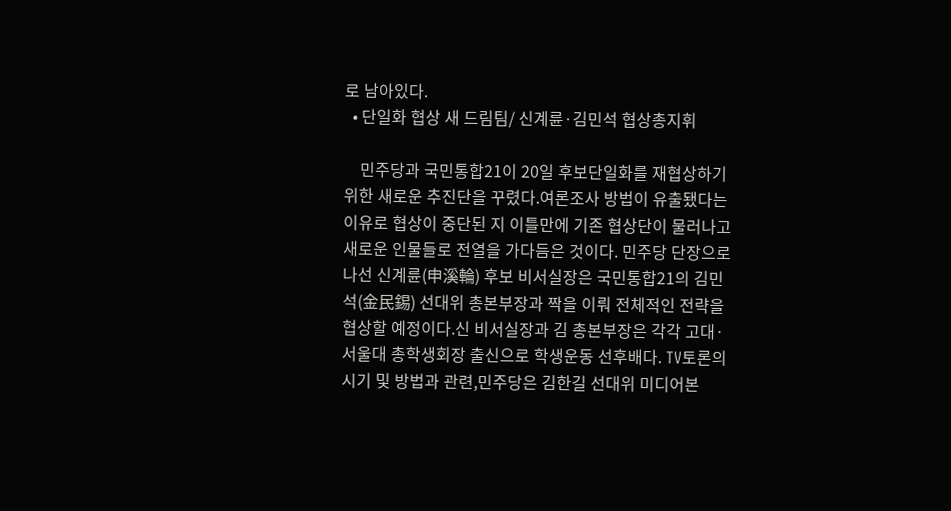로 남아있다.
  • 단일화 협상 새 드림팀/ 신계륜·김민석 협상총지휘

    민주당과 국민통합21이 20일 후보단일화를 재협상하기 위한 새로운 추진단을 꾸렸다.여론조사 방법이 유출됐다는 이유로 협상이 중단된 지 이틀만에 기존 협상단이 물러나고 새로운 인물들로 전열을 가다듬은 것이다. 민주당 단장으로 나선 신계륜(申溪輪) 후보 비서실장은 국민통합21의 김민석(金民錫) 선대위 총본부장과 짝을 이뤄 전체적인 전략을 협상할 예정이다.신 비서실장과 김 총본부장은 각각 고대·서울대 총학생회장 출신으로 학생운동 선후배다. TV토론의 시기 및 방법과 관련,민주당은 김한길 선대위 미디어본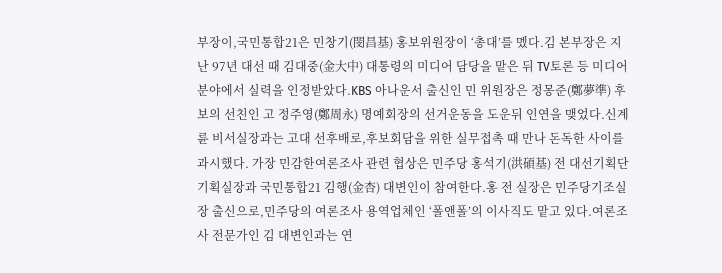부장이,국민통합21은 민창기(閔昌基) 홍보위원장이 ‘총대’를 멨다.김 본부장은 지난 97년 대선 때 김대중(金大中) 대통령의 미디어 담당을 맡은 뒤 TV토론 등 미디어 분야에서 실력을 인정받았다.KBS 아나운서 출신인 민 위원장은 정몽준(鄭夢準) 후보의 선친인 고 정주영(鄭周永) 명예회장의 선거운동을 도운뒤 인연을 맺었다.신계륜 비서실장과는 고대 선후배로,후보회담을 위한 실무접촉 때 만나 돈독한 사이를 과시했다. 가장 민감한여론조사 관련 협상은 민주당 홍석기(洪碩基) 전 대선기획단기획실장과 국민통합21 김행(金杏) 대변인이 참여한다.홍 전 실장은 민주당기조실장 출신으로,민주당의 여론조사 용역업체인 ‘폴앤폴’의 이사직도 맡고 있다.여론조사 전문가인 김 대변인과는 연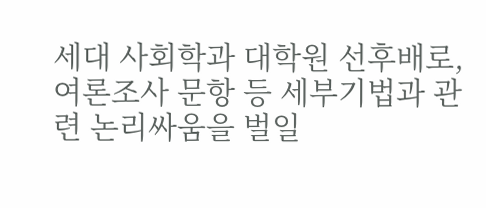세대 사회학과 대학원 선후배로,여론조사 문항 등 세부기법과 관련 논리싸움을 벌일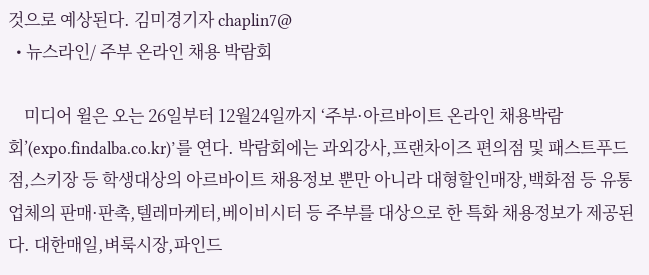것으로 예상된다. 김미경기자 chaplin7@
  • 뉴스라인/ 주부 온라인 채용 박람회

    미디어 윌은 오는 26일부터 12월24일까지 ‘주부·아르바이트 온라인 채용박람회’(expo.findalba.co.kr)’를 연다. 박람회에는 과외강사,프랜차이즈 편의점 및 패스트푸드점,스키장 등 학생대상의 아르바이트 채용정보 뿐만 아니라 대형할인매장,백화점 등 유통업체의 판매·판촉,텔레마케터,베이비시터 등 주부를 대상으로 한 특화 채용정보가 제공된다. 대한매일,벼룩시장,파인드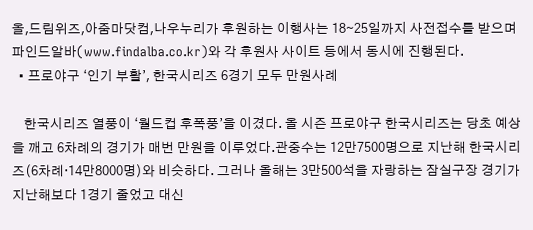올,드림위즈,아줌마닷컴,나우누리가 후원하는 이행사는 18∼25일까지 사전접수를 받으며 파인드알바(www.findalba.co.kr)와 각 후원사 사이트 등에서 동시에 진행된다.
  • 프로야구 ‘인기 부활’, 한국시리즈 6경기 모두 만원사례

    한국시리즈 열풍이 ‘월드컵 후폭풍’을 이겼다. 올 시즌 프로야구 한국시리즈는 당초 예상을 깨고 6차례의 경기가 매번 만원을 이루었다.관중수는 12만7500명으로 지난해 한국시리즈(6차례·14만8000명)와 비슷하다. 그러나 올해는 3만500석을 자랑하는 잠실구장 경기가 지난해보다 1경기 줄었고 대신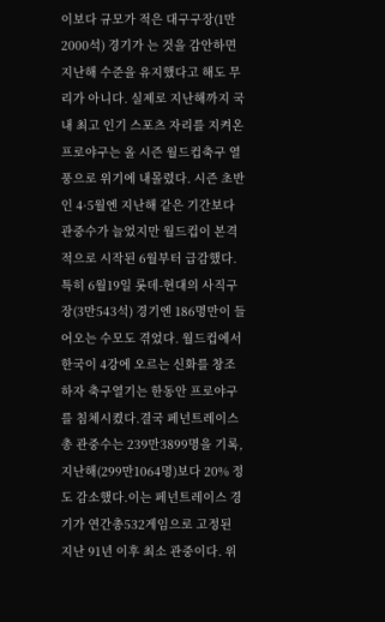이보다 규모가 적은 대구구장(1만2000석) 경기가 는 것을 감안하면 지난해 수준을 유지했다고 해도 무리가 아니다. 실제로 지난해까지 국내 최고 인기 스포츠 자리를 지켜온 프로야구는 올 시즌 월드컵축구 열풍으로 위기에 내몰렸다. 시즌 초반인 4·5월엔 지난해 같은 기간보다 관중수가 늘었지만 월드컵이 본격적으로 시작된 6월부터 급감했다.특히 6월19일 롯데-현대의 사직구장(3만543석) 경기엔 186명만이 들어오는 수모도 겪었다. 월드컵에서 한국이 4강에 오르는 신화를 창조하자 축구열기는 한동안 프로야구를 침체시켰다.결국 페넌트레이스 총 관중수는 239만3899명을 기록,지난해(299만1064명)보다 20% 정도 감소했다.이는 페넌트레이스 경기가 연간총532게임으로 고정된 지난 91년 이후 최소 관중이다. 위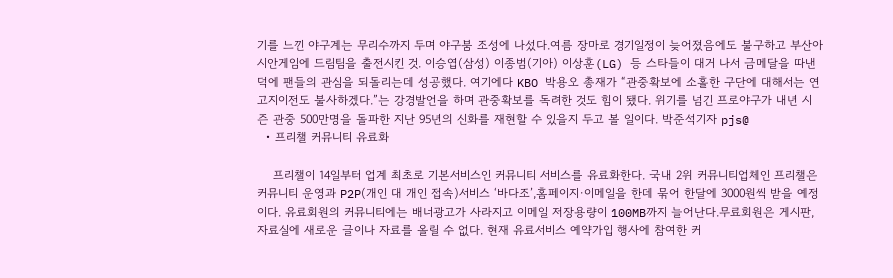기를 느낀 야구계는 무리수까지 두며 야구붐 조성에 나섰다.여름 장마로 경기일정이 늦어졌음에도 불구하고 부산아시안게임에 드림팀을 출전시킨 것. 이승엽(삼성) 이종범(기아) 이상훈(LG) 등 스타들이 대거 나서 금메달을 따낸 덕에 팬들의 관심을 되돌리는데 성공했다. 여기에다 KBO 박용오 총재가 “관중확보에 소홀한 구단에 대해서는 연고지이전도 불사하겠다.”는 강경발언을 하며 관중확보를 독려한 것도 힘이 됐다. 위기를 넘긴 프로야구가 내년 시즌 관중 500만명을 돌파한 지난 95년의 신화를 재현할 수 있을지 두고 볼 일이다. 박준석기자 pjs@
  • 프리챌 커뮤니티 유료화

    프리챌이 14일부터 업계 최초로 기본서비스인 커뮤니티 서비스를 유료화한다. 국내 2위 커뮤니티업체인 프리챌은 커뮤니티 운영과 P2P(개인 대 개인 접속)서비스 ‘바다조’,홈페이지·이메일을 한데 묶어 한달에 3000원씩 받을 예정이다. 유료회원의 커뮤니티에는 배너광고가 사라지고 이메일 저장용량이 100MB까지 늘어난다.무료회원은 게시판,자료실에 새로운 글이나 자료를 올릴 수 없다. 현재 유료서비스 예약가입 행사에 참여한 커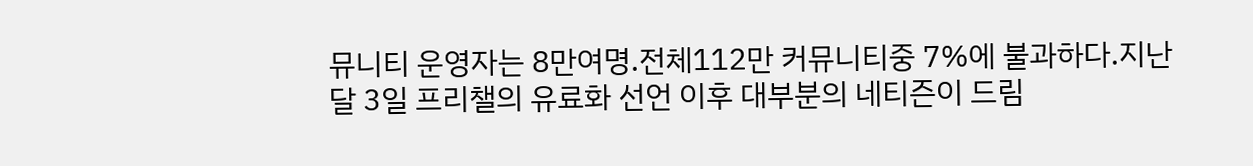뮤니티 운영자는 8만여명.전체112만 커뮤니티중 7%에 불과하다.지난달 3일 프리챌의 유료화 선언 이후 대부분의 네티즌이 드림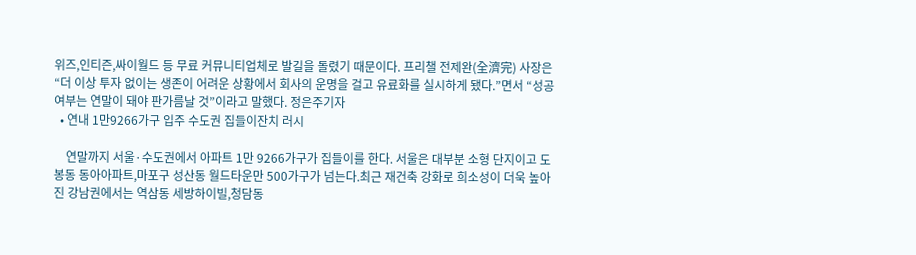위즈,인티즌,싸이월드 등 무료 커뮤니티업체로 발길을 돌렸기 때문이다. 프리챌 전제완(全濟完) 사장은 “더 이상 투자 없이는 생존이 어려운 상황에서 회사의 운명을 걸고 유료화를 실시하게 됐다.”면서 “성공여부는 연말이 돼야 판가름날 것”이라고 말했다. 정은주기자
  • 연내 1만9266가구 입주 수도권 집들이잔치 러시

    연말까지 서울·수도권에서 아파트 1만 9266가구가 집들이를 한다. 서울은 대부분 소형 단지이고 도봉동 동아아파트,마포구 성산동 월드타운만 500가구가 넘는다.최근 재건축 강화로 희소성이 더욱 높아진 강남권에서는 역삼동 세방하이빌,청담동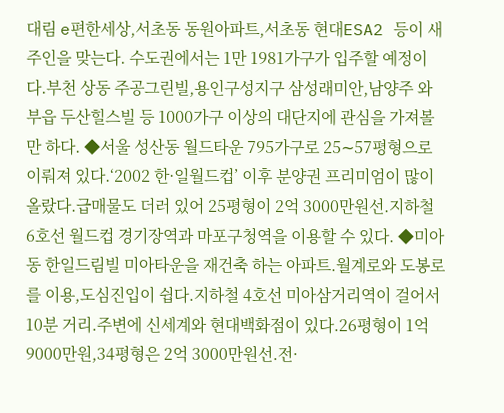대림 e편한세상,서초동 동원아파트,서초동 현대ESA2 등이 새주인을 맞는다. 수도권에서는 1만 1981가구가 입주할 예정이다.부천 상동 주공그린빌,용인구성지구 삼성래미안,남양주 와부읍 두산힐스빌 등 1000가구 이상의 대단지에 관심을 가져볼 만 하다. ◆서울 성산동 월드타운 795가구로 25∼57평형으로 이뤄져 있다.‘2002 한·일월드컵’ 이후 분양권 프리미엄이 많이 올랐다.급매물도 더러 있어 25평형이 2억 3000만원선.지하철 6호선 월드컵 경기장역과 마포구청역을 이용할 수 있다. ◆미아동 한일드림빌 미아타운을 재건축 하는 아파트.월계로와 도봉로를 이용,도심진입이 쉽다.지하철 4호선 미아삼거리역이 걸어서 10분 거리.주변에 신세계와 현대백화점이 있다.26평형이 1억 9000만원,34평형은 2억 3000만원선.전·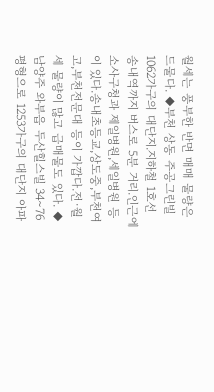월세는 풍부한 반면 매매 물량은 드물다. ◆부천 상동 주공그린빌 1062가구의 대단지.지하철 1호선 송내역까지 버스로 5분 거리.인근에 소사구청과 제일병원,세일병원 등이 있다.송내초등교,상도중,부천여고,부천전문대 등이 가깝다.전·월세 물량이 많고 급매물도 있다. ◆남양주 와부읍 두산힐스빌 34∼76평형으로 1253가구의 대단지 아파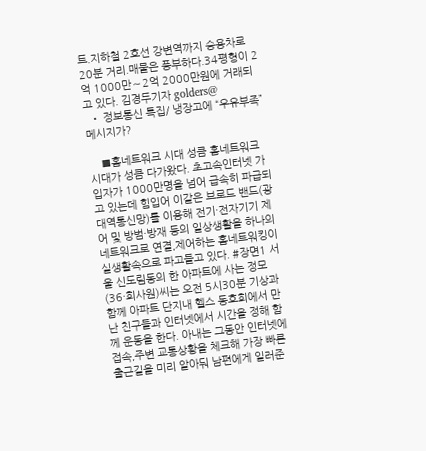트.지하철 2호선 강변역까지 승용차로 20분 거리.매물은 풍부하다.34평형이 2억 1000만∼2억 2000만원에 거래되고 있다. 김경두기자 golders@
  • 정보통신 특집/ 냉장고에 “우유부족” 메시지가?

    ■홈네트워크 시대 성큼 홈네트워크 시대가 성큼 다가왔다. 초고속인터넷 가입자가 1000만명을 넘어 급속히 파급되고 있는데 힘입어 이같은 브로드 밴드(광대역통신망)를 이용해 전기·전자기기 제어 및 방범·방재 등의 일상생활을 하나의 네트워크로 연결,제어하는 홈네트워킹이 실생활속으로 파고들고 있다. #장면1 서울 신도림동의 한 아파트에 사는 정모(36·회사원)씨는 오전 5시30분 기상과 함께 아파트 단지내 헬스 동호회에서 만난 친구들과 인터넷에서 시간을 정해 함께 운동을 한다. 아내는 그동안 인터넷에 접속,주변 교통상황을 체크해 가장 빠른 출근길을 미리 알아둬 남편에게 일러준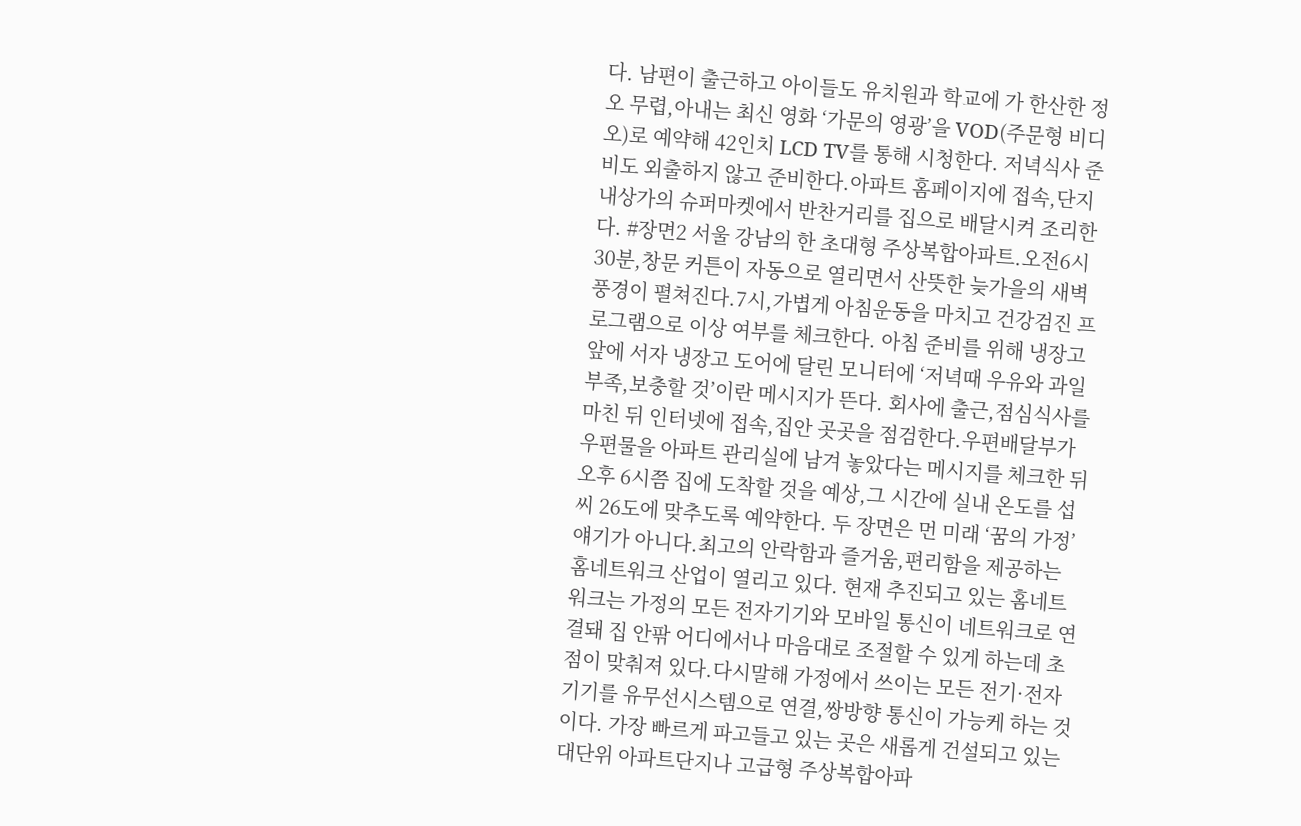다. 남편이 출근하고 아이들도 유치원과 학교에 가 한산한 정오 무렵,아내는 최신 영화 ‘가문의 영광’을 VOD(주문형 비디오)로 예약해 42인치 LCD TV를 통해 시청한다. 저녁식사 준비도 외출하지 않고 준비한다.아파트 홈페이지에 접속,단지 내상가의 슈퍼마켓에서 반찬거리를 집으로 배달시켜 조리한다. #장면2 서울 강남의 한 초대형 주상복합아파트.오전6시30분,창문 커튼이 자동으로 열리면서 산뜻한 늦가을의 새벽 풍경이 펼쳐진다.7시,가볍게 아침운동을 마치고 건강검진 프로그램으로 이상 여부를 체크한다. 아침 준비를 위해 냉장고 앞에 서자 냉장고 도어에 달린 모니터에 ‘저녁때 우유와 과일 부족,보충할 것’이란 메시지가 뜬다. 회사에 출근,점심식사를 마친 뒤 인터넷에 접속,집안 곳곳을 점검한다.우편배달부가 우편물을 아파트 관리실에 남겨 놓았다는 메시지를 체크한 뒤 오후 6시쯤 집에 도착할 것을 예상,그 시간에 실내 온도를 섭씨 26도에 맞추도록 예약한다. 두 장면은 먼 미래 ‘꿈의 가정’ 얘기가 아니다.최고의 안락함과 즐거움,편리함을 제공하는 홈네트워크 산업이 열리고 있다. 현재 추진되고 있는 홈네트워크는 가정의 모든 전자기기와 모바일 통신이 네트워크로 연결돼 집 안팎 어디에서나 마음대로 조절할 수 있게 하는데 초점이 맞춰져 있다.다시말해 가정에서 쓰이는 모든 전기·전자기기를 유무선시스템으로 연결,쌍방향 통신이 가능케 하는 것이다. 가장 빠르게 파고들고 있는 곳은 새롭게 건설되고 있는 대단위 아파트단지나 고급형 주상복합아파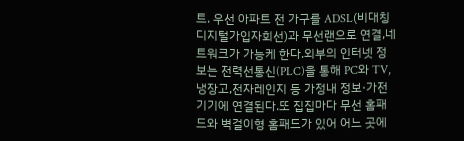트. 우선 아파트 전 가구를 ADSL(비대칭 디지털가입자회선)과 무선랜으로 연결,네트워크가 가능케 한다.외부의 인터넷 정보는 전력선통신(PLC)을 통해 PC와 TV,냉장고,전자레인지 등 가정내 정보·가전기기에 연결된다.또 집집마다 무선 홈패드와 벽걸이형 홈패드가 있어 어느 곳에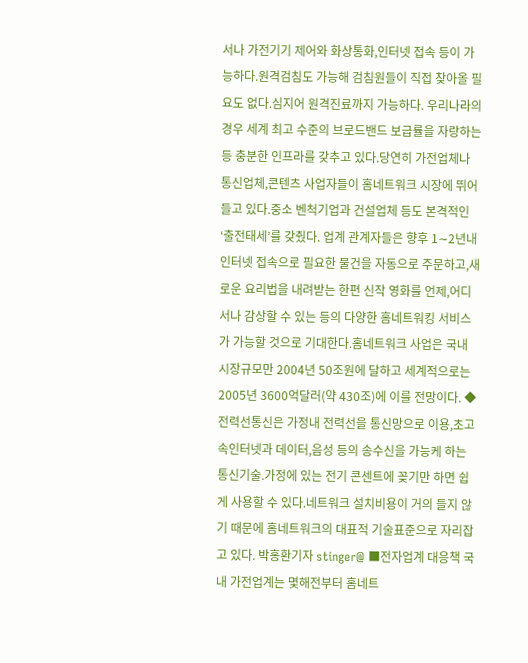서나 가전기기 제어와 화상통화,인터넷 접속 등이 가능하다.원격검침도 가능해 검침원들이 직접 찾아올 필요도 없다.심지어 원격진료까지 가능하다. 우리나라의 경우 세계 최고 수준의 브로드밴드 보급률을 자랑하는 등 충분한 인프라를 갖추고 있다.당연히 가전업체나 통신업체,콘텐츠 사업자들이 홈네트워크 시장에 뛰어들고 있다.중소 벤척기업과 건설업체 등도 본격적인 ‘출전태세’를 갖췄다. 업계 관계자들은 향후 1∼2년내 인터넷 접속으로 필요한 물건을 자동으로 주문하고,새로운 요리법을 내려받는 한편 신작 영화를 언제,어디서나 감상할 수 있는 등의 다양한 홈네트워킹 서비스가 가능할 것으로 기대한다.홈네트워크 사업은 국내 시장규모만 2004년 50조원에 달하고 세계적으로는 2005년 3600억달러(약 430조)에 이를 전망이다. ◆전력선통신은 가정내 전력선을 통신망으로 이용,초고속인터넷과 데이터,음성 등의 송수신을 가능케 하는 통신기술.가정에 있는 전기 콘센트에 꽂기만 하면 쉽게 사용할 수 있다.네트워크 설치비용이 거의 들지 않기 때문에 홈네트워크의 대표적 기술표준으로 자리잡고 있다. 박홍환기자 stinger@ ■전자업계 대응책 국내 가전업계는 몇해전부터 홈네트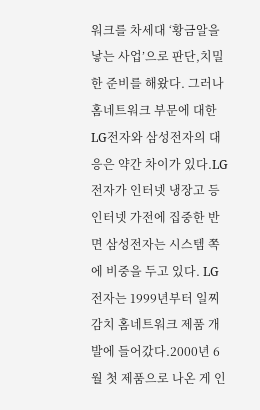워크를 차세대 ‘황금알을 낳는 사업’으로 판단,치밀한 준비를 해왔다. 그러나 홈네트워크 부문에 대한 LG전자와 삼성전자의 대응은 약간 차이가 있다.LG전자가 인터넷 냉장고 등 인터넷 가전에 집중한 반면 삼성전자는 시스템 쪽에 비중을 두고 있다. LG전자는 1999년부터 일찌감치 홈네트워크 제품 개발에 들어갔다.2000년 6월 첫 제품으로 나온 게 인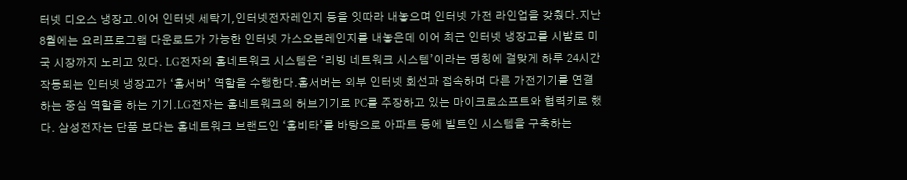터넷 디오스 냉장고.이어 인터넷 세탁기,인터넷전자레인지 등을 잇따라 내놓으며 인터넷 가전 라인업을 갖췄다.지난8월에는 요리프로그램 다운로드가 가능한 인터넷 가스오븐레인지를 내놓은데 이어 최근 인터넷 냉장고를 시발로 미국 시장까지 노리고 있다. LG전자의 홈네트워크 시스템은 ‘리빙 네트워크 시스템’이라는 명칭에 걸맞게 하루 24시간 작동되는 인터넷 냉장고가 ‘홈서버’ 역할을 수행한다.홈서버는 외부 인터넷 회선과 접속하며 다른 가전기기를 연결하는 중심 역할을 하는 기기.LG전자는 홈네트워크의 허브기기로 PC를 주장하고 있는 마이크로소프트와 협력키로 했다. 삼성전자는 단품 보다는 홈네트워크 브랜드인 ‘홈비타’를 바탕으로 아파트 등에 빌트인 시스템을 구축하는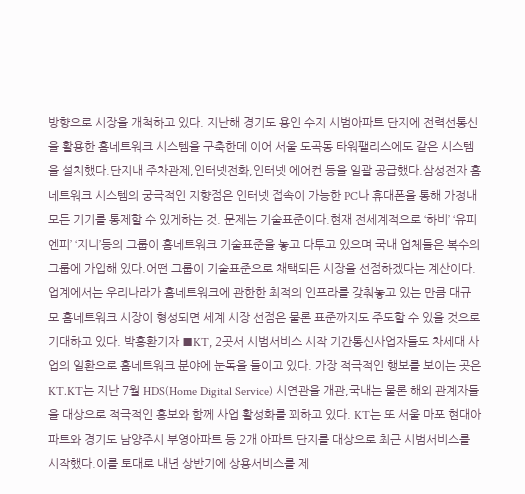방향으로 시장을 개척하고 있다. 지난해 경기도 용인 수지 시범아파트 단지에 전력선통신을 활용한 홈네트워크 시스템을 구축한데 이어 서울 도곡동 타워팰리스에도 같은 시스템을 설치했다.단지내 주차관제,인터넷전화,인터넷 에어컨 등을 일괄 공급했다.삼성전자 홈네트워크 시스템의 궁극적인 지향점은 인터넷 접속이 가능한 PC나 휴대폰을 통해 가정내 모든 기기를 통제할 수 있게하는 것. 문제는 기술표준이다.현재 전세계적으로 ‘하비’ ‘유피엔피’ ‘지니’등의 그룹이 홈네트워크 기술표준을 놓고 다투고 있으며 국내 업체들은 복수의 그룹에 가입해 있다.어떤 그룹이 기술표준으로 채택되든 시장을 선점하겠다는 계산이다. 업계에서는 우리나라가 홈네트워크에 관한한 최적의 인프라를 갖춰놓고 있는 만큼 대규모 홈네트워크 시장이 형성되면 세계 시장 선점은 물론 표준까지도 주도할 수 있을 것으로 기대하고 있다. 박홍환기자 ■KT, 2곳서 시범서비스 시작 기간통신사업자들도 차세대 사업의 일환으로 홈네트워크 분야에 눈독을 들이고 있다. 가장 적극적인 행보를 보이는 곳은 KT.KT는 지난 7월 HDS(Home Digital Service) 시연관을 개관,국내는 물론 해외 관계자들을 대상으로 적극적인 홍보와 함께 사업 활성화를 꾀하고 있다. KT는 또 서울 마포 현대아파트와 경기도 남양주시 부영아파트 등 2개 아파트 단지를 대상으로 최근 시범서비스를 시작했다.이를 토대로 내년 상반기에 상용서비스를 제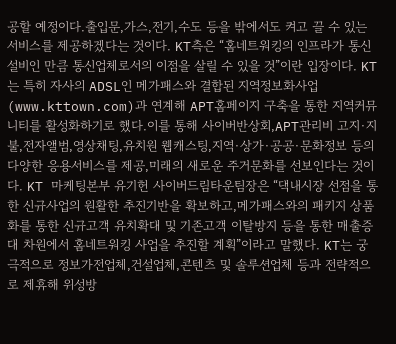공할 예정이다.출입문,가스,전기,수도 등을 밖에서도 켜고 끌 수 있는 서비스를 제공하겠다는 것이다. KT측은 “홈네트워킹의 인프라가 통신설비인 만큼 통신업체로서의 이점을 살릴 수 있을 것”이란 입장이다. KT는 특히 자사의 ADSL인 메가패스와 결합된 지역정보화사업(www.kttown.com)과 연계해 APT홈페이지 구축을 통한 지역커뮤니티를 활성화하기로 했다.이를 통해 사이버반상회,APT관리비 고지·지불,전자앨범,영상채팅,유치원 웹캐스팅,지역·상가·공공·문화정보 등의 다양한 응용서비스를 제공,미래의 새로운 주거문화를 선보인다는 것이다. KT 마케팅본부 유기헌 사이버드림타운팀장은 “댁내시장 선점을 통한 신규사업의 원활한 추진기반을 확보하고,메가패스와의 패키지 상품화를 통한 신규고객 유치확대 및 기존고객 이탈방지 등을 통한 매출증대 차원에서 홈네트워킹 사업을 추진할 계획”이라고 말했다. KT는 궁극적으로 정보가전업체,건설업체,콘텐츠 및 솔루션업체 등과 전략적으로 제휴해 위성방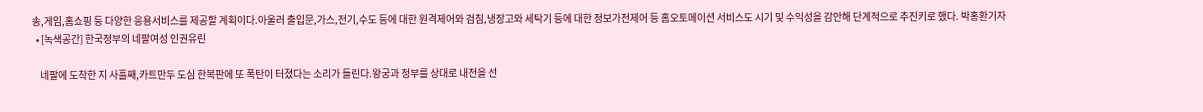송,게임,홈쇼핑 등 다양한 응용서비스를 제공할 계획이다.아울러 출입문,가스,전기,수도 등에 대한 원격제어와 검침,냉장고와 세탁기 등에 대한 정보가전제어 등 홈오토메이션 서비스도 시기 및 수익성을 감안해 단계적으로 추진키로 했다. 박홍환기자
  • [녹색공간] 한국정부의 네팔여성 인권유린

    네팔에 도착한 지 사흘째,카트만두 도심 한복판에 또 폭탄이 터졌다는 소리가 들린다.왕궁과 정부를 상대로 내전을 선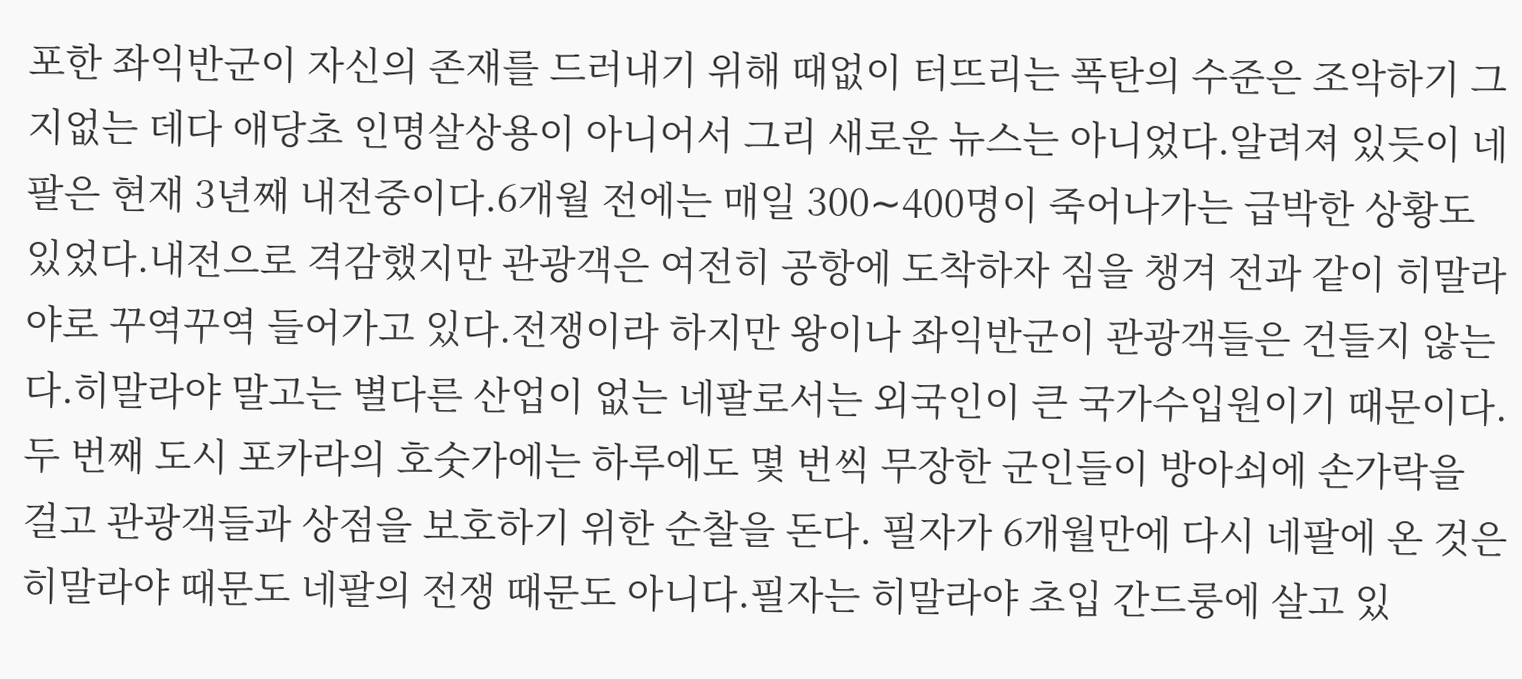포한 좌익반군이 자신의 존재를 드러내기 위해 때없이 터뜨리는 폭탄의 수준은 조악하기 그지없는 데다 애당초 인명살상용이 아니어서 그리 새로운 뉴스는 아니었다.알려져 있듯이 네팔은 현재 3년째 내전중이다.6개월 전에는 매일 300∼400명이 죽어나가는 급박한 상황도 있었다.내전으로 격감했지만 관광객은 여전히 공항에 도착하자 짐을 챙겨 전과 같이 히말라야로 꾸역꾸역 들어가고 있다.전쟁이라 하지만 왕이나 좌익반군이 관광객들은 건들지 않는다.히말라야 말고는 별다른 산업이 없는 네팔로서는 외국인이 큰 국가수입원이기 때문이다.두 번째 도시 포카라의 호숫가에는 하루에도 몇 번씩 무장한 군인들이 방아쇠에 손가락을 걸고 관광객들과 상점을 보호하기 위한 순찰을 돈다. 필자가 6개월만에 다시 네팔에 온 것은 히말라야 때문도 네팔의 전쟁 때문도 아니다.필자는 히말라야 초입 간드룽에 살고 있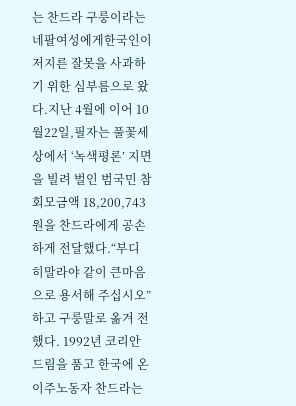는 찬드라 구룽이라는 네팔여성에게한국인이 저지른 잘못을 사과하기 위한 심부름으로 왔다.지난 4월에 이어 10월22일,필자는 풀꽃세상에서 ‘녹색평론’ 지면을 빌려 벌인 범국민 참회모금액 18,200,743원을 찬드라에게 공손하게 전달했다.“부디 히말라야 같이 큰마음으로 용서해 주십시오” 하고 구룽말로 옮겨 전했다. 1992년 코리안 드림을 품고 한국에 온 이주노동자 찬드라는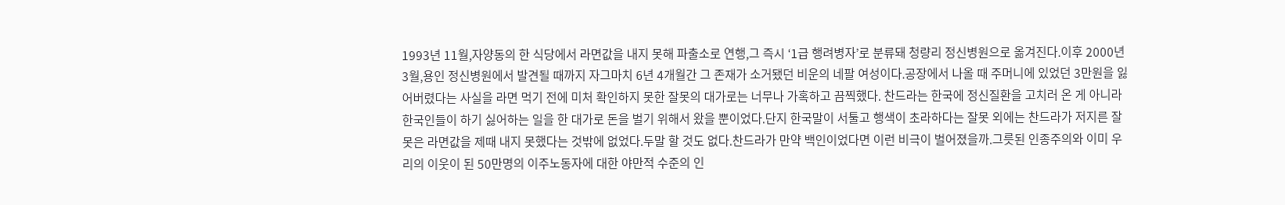1993년 11월,자양동의 한 식당에서 라면값을 내지 못해 파출소로 연행,그 즉시 ‘1급 행려병자’로 분류돼 청량리 정신병원으로 옮겨진다.이후 2000년 3월,용인 정신병원에서 발견될 때까지 자그마치 6년 4개월간 그 존재가 소거됐던 비운의 네팔 여성이다.공장에서 나올 때 주머니에 있었던 3만원을 잃어버렸다는 사실을 라면 먹기 전에 미처 확인하지 못한 잘못의 대가로는 너무나 가혹하고 끔찍했다. 찬드라는 한국에 정신질환을 고치러 온 게 아니라 한국인들이 하기 싫어하는 일을 한 대가로 돈을 벌기 위해서 왔을 뿐이었다.단지 한국말이 서툴고 행색이 초라하다는 잘못 외에는 찬드라가 저지른 잘못은 라면값을 제때 내지 못했다는 것밖에 없었다.두말 할 것도 없다.찬드라가 만약 백인이었다면 이런 비극이 벌어졌을까.그릇된 인종주의와 이미 우리의 이웃이 된 50만명의 이주노동자에 대한 야만적 수준의 인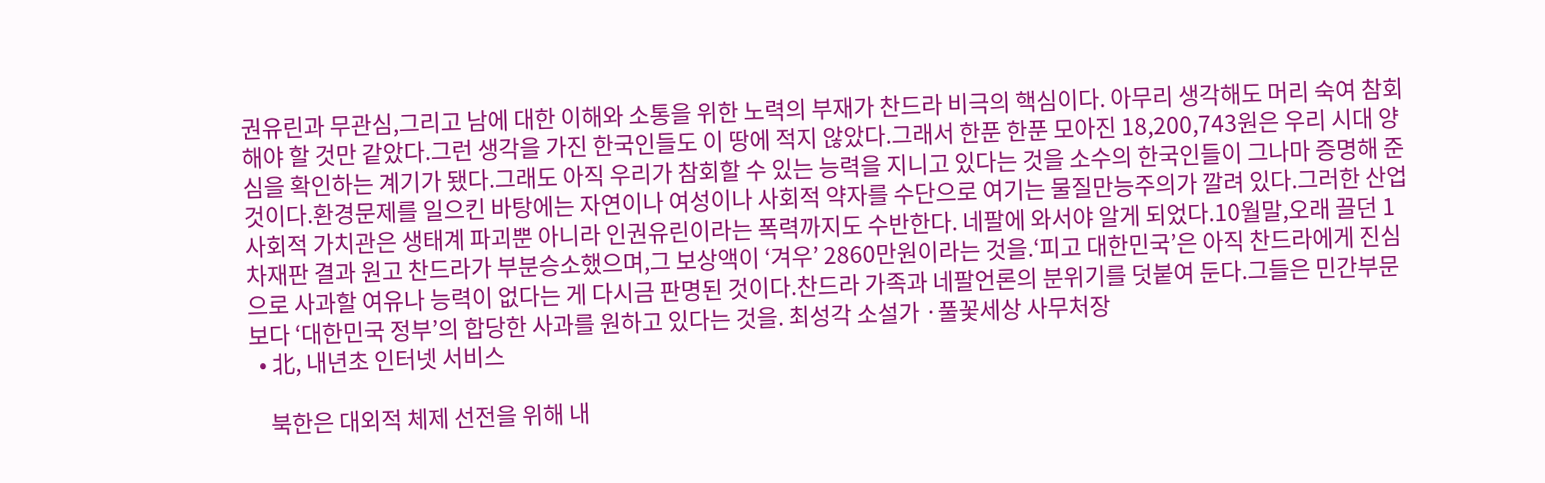권유린과 무관심,그리고 남에 대한 이해와 소통을 위한 노력의 부재가 찬드라 비극의 핵심이다. 아무리 생각해도 머리 숙여 참회해야 할 것만 같았다.그런 생각을 가진 한국인들도 이 땅에 적지 않았다.그래서 한푼 한푼 모아진 18,200,743원은 우리 시대 양심을 확인하는 계기가 됐다.그래도 아직 우리가 참회할 수 있는 능력을 지니고 있다는 것을 소수의 한국인들이 그나마 증명해 준 것이다.환경문제를 일으킨 바탕에는 자연이나 여성이나 사회적 약자를 수단으로 여기는 물질만능주의가 깔려 있다.그러한 산업사회적 가치관은 생태계 파괴뿐 아니라 인권유린이라는 폭력까지도 수반한다. 네팔에 와서야 알게 되었다.10월말,오래 끌던 1차재판 결과 원고 찬드라가 부분승소했으며,그 보상액이 ‘겨우’ 2860만원이라는 것을.‘피고 대한민국’은 아직 찬드라에게 진심으로 사과할 여유나 능력이 없다는 게 다시금 판명된 것이다.찬드라 가족과 네팔언론의 분위기를 덧붙여 둔다.그들은 민간부문보다 ‘대한민국 정부’의 합당한 사과를 원하고 있다는 것을. 최성각 소설가 ·풀꽃세상 사무처장
  • 北, 내년초 인터넷 서비스

    북한은 대외적 체제 선전을 위해 내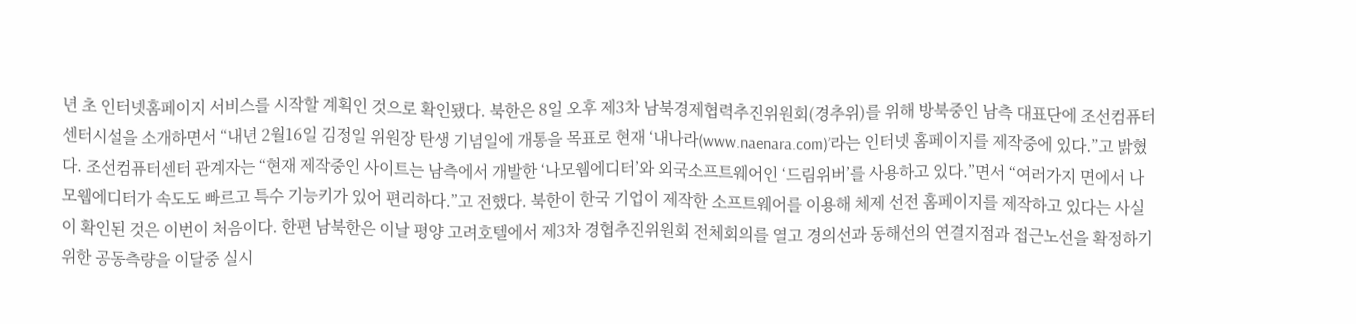년 초 인터넷홈페이지 서비스를 시작할 계획인 것으로 확인됐다. 북한은 8일 오후 제3차 남북경제협력추진위원회(경추위)를 위해 방북중인 남측 대표단에 조선컴퓨터센터시설을 소개하면서 “내년 2월16일 김정일 위원장 탄생 기념일에 개통을 목표로 현재 ‘내나라(www.naenara.com)’라는 인터넷 홈페이지를 제작중에 있다.”고 밝혔다. 조선컴퓨터센터 관계자는 “현재 제작중인 사이트는 남측에서 개발한 ‘나모웹에디터’와 외국소프트웨어인 ‘드림위버’를 사용하고 있다.”면서 “여러가지 면에서 나모웹에디터가 속도도 빠르고 특수 기능키가 있어 편리하다.”고 전했다. 북한이 한국 기업이 제작한 소프트웨어를 이용해 체제 선전 홈페이지를 제작하고 있다는 사실이 확인된 것은 이번이 처음이다. 한편 남북한은 이날 평양 고려호텔에서 제3차 경협추진위원회 전체회의를 열고 경의선과 동해선의 연결지점과 접근노선을 확정하기 위한 공동측량을 이달중 실시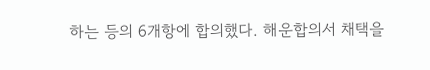하는 등의 6개항에 합의했다. 해운합의서 채택을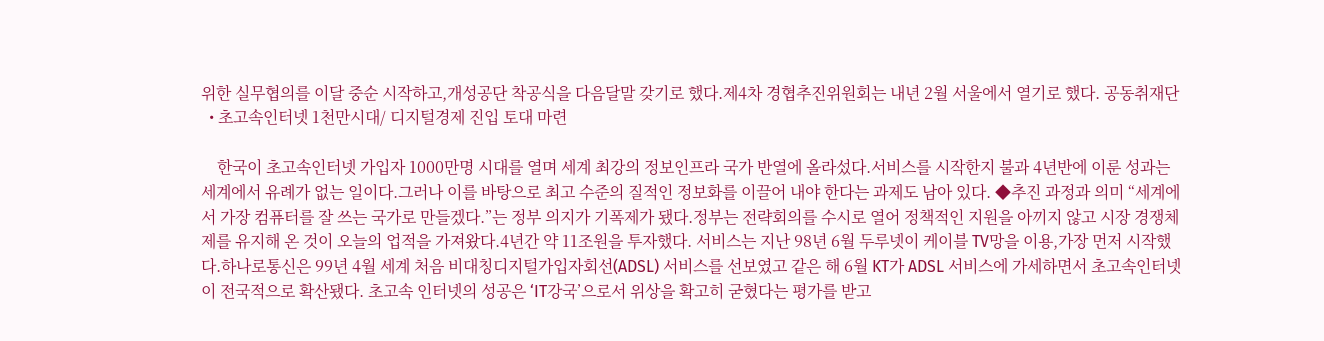위한 실무협의를 이달 중순 시작하고,개성공단 착공식을 다음달말 갖기로 했다.제4차 경협추진위원회는 내년 2월 서울에서 열기로 했다. 공동취재단
  • 초고속인터넷 1천만시대/ 디지털경제 진입 토대 마련

    한국이 초고속인터넷 가입자 1000만명 시대를 열며 세계 최강의 정보인프라 국가 반열에 올라섰다.서비스를 시작한지 불과 4년반에 이룬 성과는 세계에서 유례가 없는 일이다.그러나 이를 바탕으로 최고 수준의 질적인 정보화를 이끌어 내야 한다는 과제도 남아 있다. ◆추진 과정과 의미 “세계에서 가장 컴퓨터를 잘 쓰는 국가로 만들겠다.”는 정부 의지가 기폭제가 됐다.정부는 전략회의를 수시로 열어 정책적인 지원을 아끼지 않고 시장 경쟁체제를 유지해 온 것이 오늘의 업적을 가져왔다.4년간 약 11조원을 투자했다. 서비스는 지난 98년 6월 두루넷이 케이블 TV망을 이용,가장 먼저 시작했다.하나로통신은 99년 4월 세계 처음 비대칭디지털가입자회선(ADSL) 서비스를 선보였고 같은 해 6월 KT가 ADSL 서비스에 가세하면서 초고속인터넷이 전국적으로 확산됐다. 초고속 인터넷의 성공은 ‘IT강국’으로서 위상을 확고히 굳혔다는 평가를 받고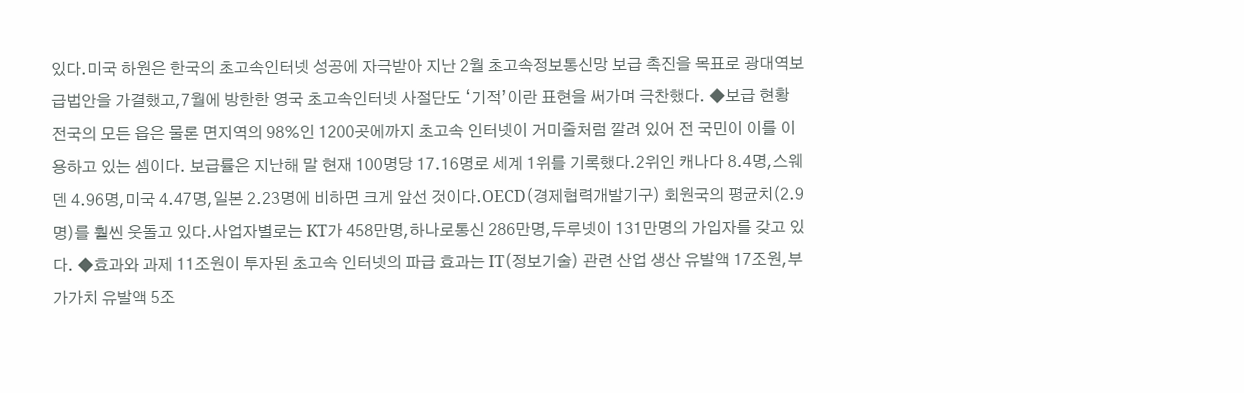있다.미국 하원은 한국의 초고속인터넷 성공에 자극받아 지난 2월 초고속정보통신망 보급 촉진을 목표로 광대역보급법안을 가결했고,7월에 방한한 영국 초고속인터넷 사절단도 ‘기적’이란 표현을 써가며 극찬했다. ◆보급 현황 전국의 모든 읍은 물론 면지역의 98%인 1200곳에까지 초고속 인터넷이 거미줄처럼 깔려 있어 전 국민이 이를 이용하고 있는 셈이다. 보급률은 지난해 말 현재 100명당 17.16명로 세계 1위를 기록했다.2위인 캐나다 8.4명,스웨덴 4.96명,미국 4.47명,일본 2.23명에 비하면 크게 앞선 것이다.OECD(경제협력개발기구) 회원국의 평균치(2.9명)를 훨씬 웃돌고 있다.사업자별로는 KT가 458만명,하나로통신 286만명,두루넷이 131만명의 가입자를 갖고 있다. ◆효과와 과제 11조원이 투자된 초고속 인터넷의 파급 효과는 IT(정보기술) 관련 산업 생산 유발액 17조원,부가가치 유발액 5조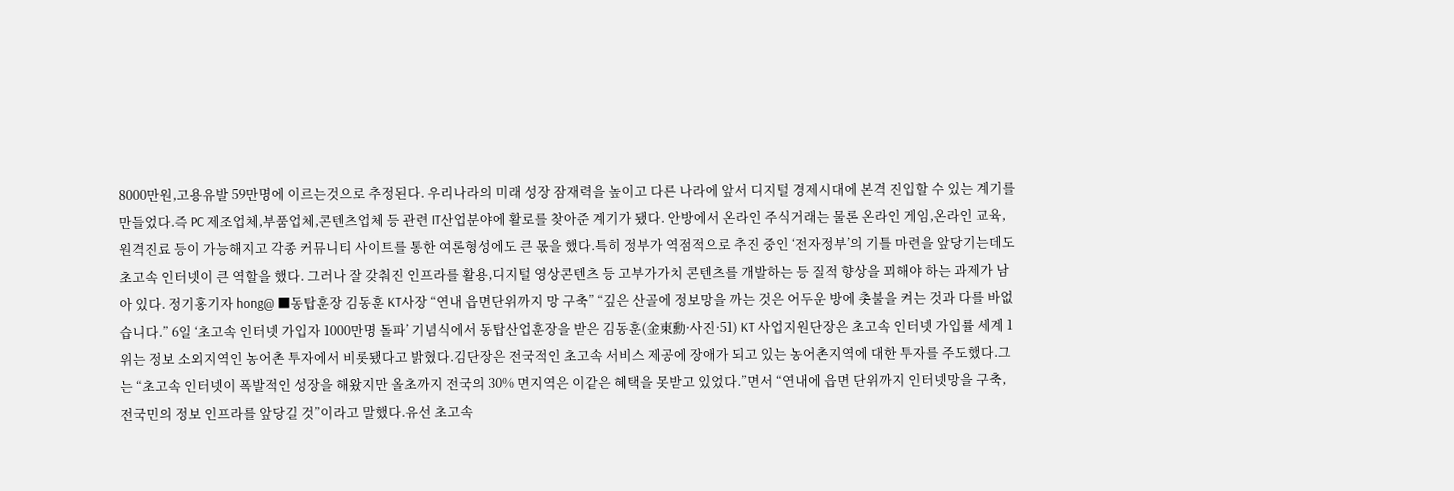8000만원,고용유발 59만명에 이르는것으로 추정된다. 우리나라의 미래 성장 잠재력을 높이고 다른 나라에 앞서 디지털 경제시대에 본격 진입할 수 있는 계기를 만들었다.즉 PC 제조업체,부품업체,콘텐츠업체 등 관련 IT산업분야에 활로를 찾아준 계기가 됐다. 안방에서 온라인 주식거래는 물론 온라인 게임,온라인 교육,원격진료 등이 가능해지고 각종 커뮤니티 사이트를 통한 여론형성에도 큰 몫을 했다.특히 정부가 역점적으로 추진 중인 ‘전자정부’의 기틀 마련을 앞당기는데도 초고속 인터넷이 큰 역할을 했다. 그러나 잘 갖춰진 인프라를 활용,디지털 영상콘텐츠 등 고부가가치 콘텐츠를 개발하는 등 질적 향상을 꾀해야 하는 과제가 남아 있다. 정기홍기자 hong@ ■동탑훈장 김동훈 KT사장 “연내 읍면단위까지 망 구축” “깊은 산골에 정보망을 까는 것은 어두운 방에 촛불을 켜는 것과 다를 바없습니다.” 6일 ‘초고속 인터넷 가입자 1000만명 돌파’ 기념식에서 동탑산업훈장을 받은 김동훈(金東勳·사진·51) KT 사업지원단장은 초고속 인터넷 가입률 세계 1위는 정보 소외지역인 농어촌 투자에서 비롯됐다고 밝혔다.김단장은 전국적인 초고속 서비스 제공에 장애가 되고 있는 농어촌지역에 대한 투자를 주도했다.그는 “초고속 인터넷이 폭발적인 성장을 해왔지만 올초까지 전국의 30% 면지역은 이같은 혜택을 못받고 있었다.”면서 “연내에 읍면 단위까지 인터넷망을 구축,전국민의 정보 인프라를 앞당길 것”이라고 말했다.유선 초고속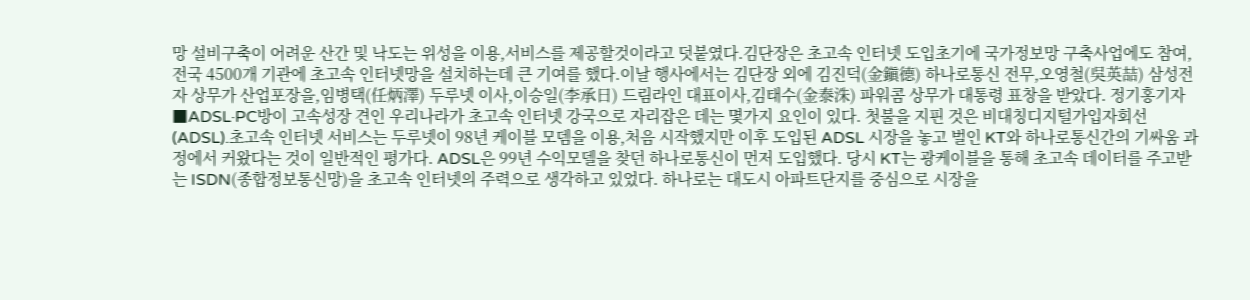망 설비구축이 어려운 산간 및 낙도는 위성을 이용,서비스를 제공할것이라고 덧붙였다.김단장은 초고속 인터넷 도입초기에 국가정보망 구축사업에도 참여,전국 4500개 기관에 초고속 인터넷망을 설치하는데 큰 기여를 했다.이날 행사에서는 김단장 외에 김진덕(金鎭德) 하나로통신 전무,오영철(吳英喆) 삼성전자 상무가 산업포장을,임병택(任炳澤) 두루넷 이사,이승일(李承日) 드림라인 대표이사,김태수(金泰洙) 파워콤 상무가 대통령 표창을 받았다. 정기홍기자 ■ADSL·PC방이 고속성장 견인 우리나라가 초고속 인터넷 강국으로 자리잡은 데는 몇가지 요인이 있다. 첫불을 지핀 것은 비대칭디지털가입자회선(ADSL).초고속 인터넷 서비스는 두루넷이 98년 케이블 모뎀을 이용,처음 시작했지만 이후 도입된 ADSL 시장을 놓고 벌인 KT와 하나로통신간의 기싸움 과정에서 커왔다는 것이 일반적인 평가다. ADSL은 99년 수익모델을 찾던 하나로통신이 먼저 도입했다. 당시 KT는 광케이블을 통해 초고속 데이터를 주고받는 ISDN(종합정보통신망)을 초고속 인터넷의 주력으로 생각하고 있었다. 하나로는 대도시 아파트단지를 중심으로 시장을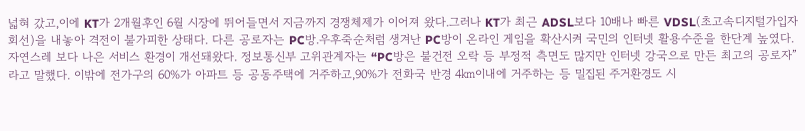넓혀 갔고,이에 KT가 2개월후인 6월 시장에 뛰어들면서 지금까지 경쟁체제가 이어져 왔다.그러나 KT가 최근 ADSL보다 10배나 빠른 VDSL(초고속디지털가입자회선)을 내놓아 격전이 불가피한 상태다. 다른 공로자는 PC방.우후죽순처럼 생겨난 PC방이 온라인 게임을 확산시켜 국민의 인터넷 활용수준을 한단계 높였다. 자연스레 보다 나은 서비스 환경이 개선돼왔다. 정보통신부 고위관계자는 “PC방은 불건전 오락 등 부정적 측면도 많지만 인터넷 강국으로 만든 최고의 공로자”라고 말했다. 이밖에 전가구의 60%가 아파트 등 공동주택에 거주하고,90%가 전화국 반경 4㎞이내에 거주하는 등 밀집된 주거환경도 시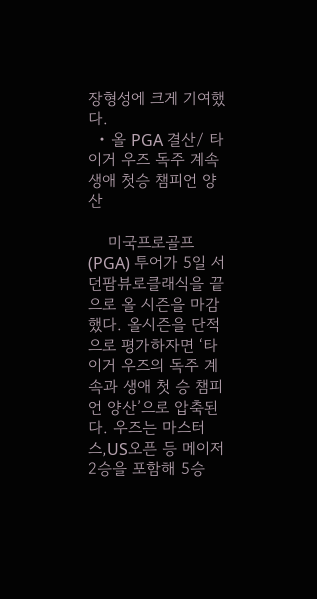장형성에 크게 기여했다.
  • 올 PGA 결산/ 타이거 우즈 독주 계속 생애 첫승 챔피언 양산

    미국프로골프(PGA) 투어가 5일 서던팜뷰로클래식을 끝으로 올 시즌을 마감했다. 올시즌을 단적으로 평가하자면 ‘타이거 우즈의 독주 계속과 생애 첫 승 챔피언 양산’으로 압축된다. 우즈는 마스터스,US오픈 등 메이저 2승을 포함해 5승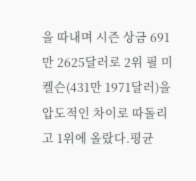을 따내며 시즌 상금 691만 2625달러로 2위 필 미켈슨(431만 1971달러)을 압도적인 차이로 따돌리고 1위에 올랐다.평균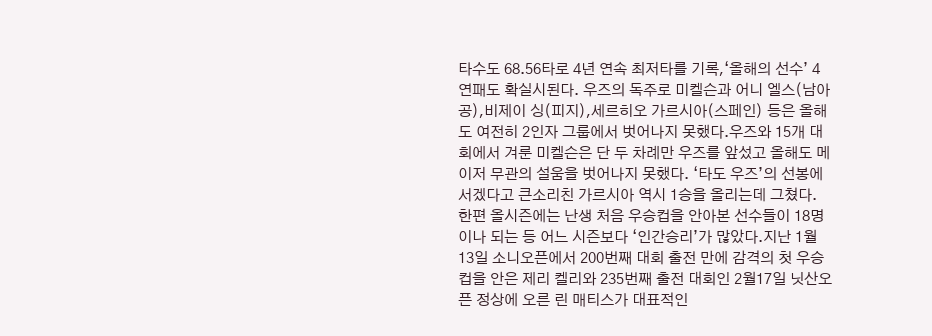타수도 68.56타로 4년 연속 최저타를 기록,‘올해의 선수’ 4연패도 확실시된다. 우즈의 독주로 미켈슨과 어니 엘스(남아공),비제이 싱(피지),세르히오 가르시아(스페인) 등은 올해도 여전히 2인자 그룹에서 벗어나지 못했다.우즈와 15개 대회에서 겨룬 미켈슨은 단 두 차례만 우즈를 앞섰고 올해도 메이저 무관의 설움을 벗어나지 못했다. ‘타도 우즈’의 선봉에 서겠다고 큰소리친 가르시아 역시 1승을 올리는데 그쳤다. 한편 올시즌에는 난생 처음 우승컵을 안아본 선수들이 18명이나 되는 등 어느 시즌보다 ‘인간승리’가 많았다.지난 1월13일 소니오픈에서 200번째 대회 출전 만에 감격의 첫 우승컵을 안은 제리 켈리와 235번째 출전 대회인 2월17일 닛산오픈 정상에 오른 린 매티스가 대표적인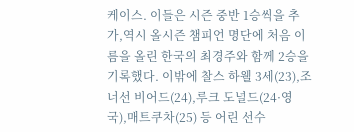케이스. 이들은 시즌 중반 1승씩을 추가,역시 올시즌 챔피언 명단에 처음 이름을 올린 한국의 최경주와 함께 2승을 기록했다. 이밖에 찰스 하웰 3세(23),조너선 비어드(24),루크 도널드(24·영국),매트쿠차(25) 등 어린 선수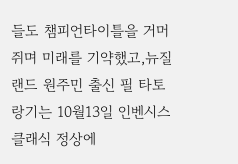들도 챔피언타이틀을 거머쥐며 미래를 기약했고,뉴질랜드 원주민 출신 필 타토랑기는 10월13일 인벤시스클래식 정상에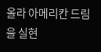올라 아메리칸 드림을 실현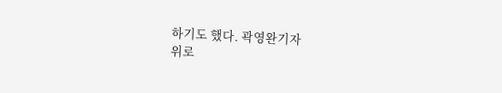하기도 했다. 곽영완기자
위로